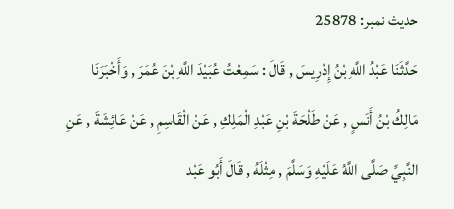حدیث نمبر: 25878
حَدَّثَنَا عَبْدُ اللَّهِ بْنُ إِدْرِيسَ , قَالَ : سَمِعْتُ عُبَيْدَ اللَّهِ بْنَ عُمَرَ , وَأَخْبَرَنَا مَالِكُ بْنُ أَنَسٍ , عَنْ طَلْحَةَ بْنِ عَبْدِ الْمَلِكِ , عَنْ الْقَاسِمِ , عَنْ عَائِشَةَ , عَنِ النَّبِيِّ صَلَّى اللَّهُ عَلَيْهِ وَسَلَّمَ , مِثْلَهُ , قَالَ أَبُو عَبْد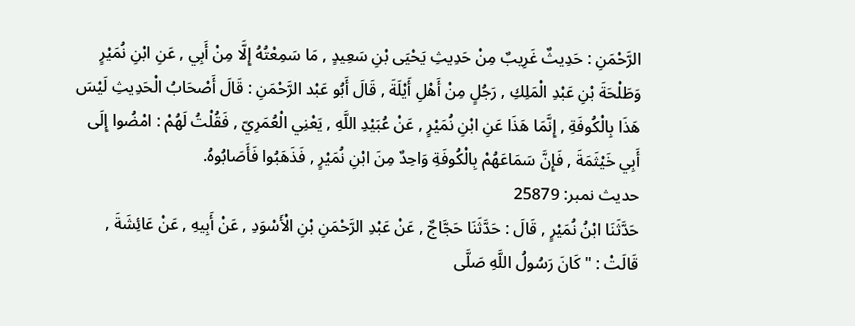الرَّحْمَنِ : حَدِيثٌ غَرِيبٌ مِنْ حَدِيثِ يَحْيَى بْنِ سَعِيدٍ , مَا سَمِعْتُهُ إِلَّا مِنْ أَبِي , عَنِ ابْنِ نُمَيْرٍ وَطَلْحَةَ بْنِ عَبْدِ الْمَلِكِ , رَجُلٍ مِنْ أَهْلِ أَيْلَةَ , قَالَ أَبُو عَبْد الرَّحْمَنِ : قَالَ أَصْحَابُ الْحَدِيثِ لَيْسَ هَذَا بِالْكُوفَةِ , إِنَّمَا هَذَا عَنِ ابْنِ نُمَيْرٍ , عَنْ عُبَيْدِ اللَّهِ , يَعْنِي الْعُمَرِيّ , فَقُلْتُ لَهُمْ : امْضُوا إِلَى أَبِي خَيْثَمَةَ , فَإِنَّ سَمَاعَهُمْ بِالْكُوفَةِ وَاحِدٌ مِنَ ابْنِ نُمَيْرٍ , فَذَهَبُوا فَأَصَابُوهُ.
حدیث نمبر: 25879
حَدَّثَنَا ابْنُ نُمَيْرٍ , قَالَ : حَدَّثَنَا حَجَّاجٌ , عَنْ عَبْدِ الرَّحْمَنِ بْنِ الْأَسْوَدِ , عَنْ أَبِيهِ , عَنْ عَائِشَةَ , قَالَتْ : " كَانَ رَسُولُ اللَّهِ صَلَّى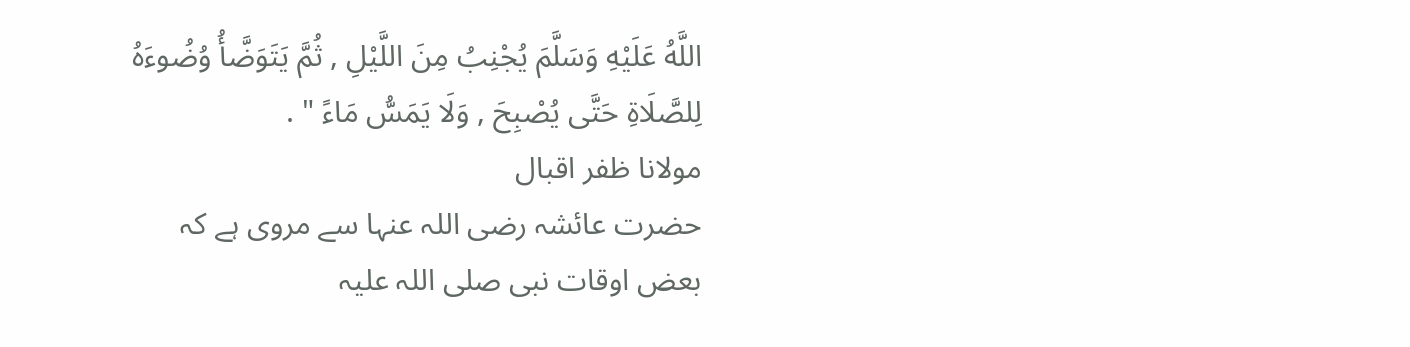اللَّهُ عَلَيْهِ وَسَلَّمَ يُجْنِبُ مِنَ اللَّيْلِ , ثُمَّ يَتَوَضَّأُ وُضُوءَهُ لِلصَّلَاةِ حَتَّى يُصْبِحَ , وَلَا يَمَسُّ مَاءً " .
مولانا ظفر اقبال
حضرت عائشہ رضی اللہ عنہا سے مروی ہے کہ بعض اوقات نبی صلی اللہ علیہ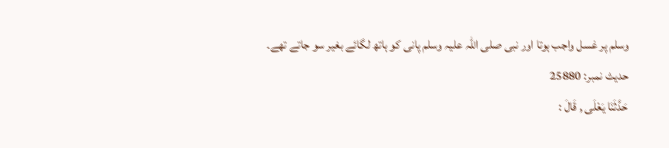وسلم پر غسل واجب ہوتا اور نبی صلی اللہ علیہ وسلم پانی کو ہاتھ لگائے بغیر سو جاتے تھے۔
حدیث نمبر: 25880
حَدَّثَنَا يَعْلَى , قَالَ :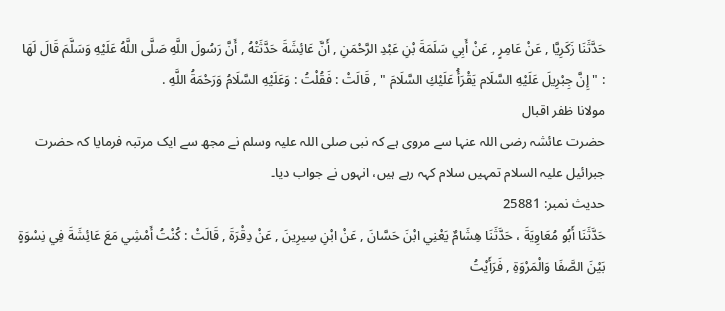حَدَّثَنَا زَكَرِيَّا , عَنْ عَامِرٍ , عَنْ أَبِي سَلَمَةَ بْنِ عَبْدِ الرَّحْمَنِ , أَنَّ عَائِشَةَ حَدَّثَتْهُ , أَنَّ رَسُولَ اللَّهِ صَلَّى اللَّهُ عَلَيْهِ وَسَلَّمَ قَالَ لَهَا : " إِنَّ جِبْرِيلَ عَلَيْهِ السَّلَام يَقْرَأُ عَلَيْكِ السَّلَامَ " , قَالَتْ : فَقُلْتُ : وَعَلَيْهِ السَّلَامُ وَرَحْمَةُ اللَّهِ .
مولانا ظفر اقبال
حضرت عائشہ رضی اللہ عنہا سے مروی ہے کہ نبی صلی اللہ علیہ وسلم نے مجھ سے ایک مرتبہ فرمایا کہ حضرت جبرائیل علیہ السلام تمہیں سلام کہہ رہے ہیں، انہوں نے جواب دیا۔
حدیث نمبر: 25881
حَدَّثَنَا أَبُو مُعَاوِيَةَ ، حَدَّثَنَا هِشَامٌ يَعْنِي ابْنَ حَسَّانَ , عَنْ ابْنِ سِيرِينَ , عَنْ دِقْرَةَ , قَالَتْ : كُنْتُ أَمْشِي مَعَ عَائِشَةَ فِي نِسْوَةٍ بَيْنَ الصَّفَا وَالْمَرْوَةِ , فَرَأَيْتُ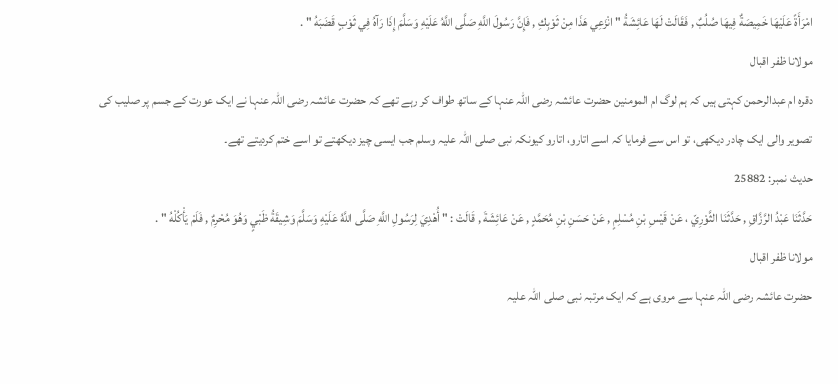امْرَأَةً عَلَيْهَا خَمِيصَةٌ فِيهَا صُلُبٌ , فَقَالَتْ لَهَا عَائِشَةُ " انْزَعِي هَذَا مِنْ ثَوْبِكِ , فَإِنَّ رَسُولَ اللَّهِ صَلَّى اللَّهُ عَلَيْهِ وَسَلَّمَ إِذَا رَآهُ فِي ثَوْبٍ قَضَبَهُ " .
مولانا ظفر اقبال
دقرہ ام عبدالرحمن کہتی ہیں کہ ہم لوگ ام المومنین حضرت عائشہ رضی اللہ عنہا کے ساتھ طواف کر رہے تھے کہ حضرت عائشہ رضی اللہ عنہا نے ایک عورت کے جسم پر صلیب کی تصویر والی ایک چادر دیکھی، تو اس سے فرمایا کہ اسے اتارو، اتارو کیونکہ نبی صلی اللہ علیہ وسلم جب ایسی چیز دیکھتے تو اسے ختم کردیتے تھے۔
حدیث نمبر: 25882
حَدَّثَنَا عَبْدُ الرَّزَّاقِ , حَدَّثَنَا الثَّوْرِيّ ، عَنْ قَيْسِ بْنِ مُسْلِمٍ , عَنْ حَسَنِ بْنِ مُحَمَّدٍ , عَنْ عَائِشَةَ , قَالَتْ : " أُهْدِيَ لِرَسُولِ اللَّهِ صَلَّى اللَّهُ عَلَيْهِ وَسَلَّمَ وَشِيقَةُ ظَبْيٍ وَهُوَ مُحْرِمٌ , فَلَمْ يَأْكُلْهُ " .
مولانا ظفر اقبال
حضرت عائشہ رضی اللہ عنہا سے مروی ہے کہ ایک مرتبہ نبی صلی اللہ علیہ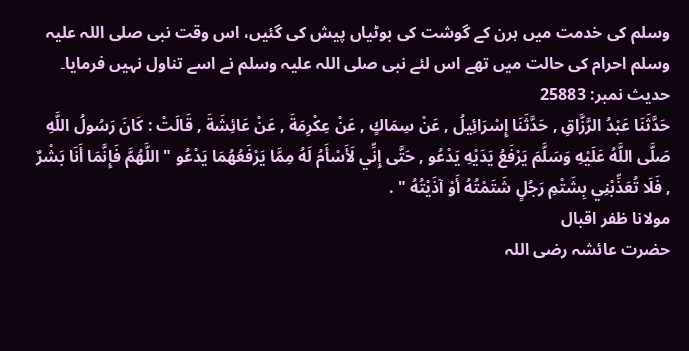وسلم کی خدمت میں ہرن کے گوشت کی بوٹیاں پیش کی گئیں، اس وقت نبی صلی اللہ علیہ وسلم احرام کی حالت میں تھے اس لئے نبی صلی اللہ علیہ وسلم نے اسے تناول نہیں فرمایا۔
حدیث نمبر: 25883
حَدَّثَنَا عَبْدُ الرَّزَّاقِ , حَدَّثَنَا إِسْرَائِيلُ , عَنْ سِمَاكٍ , عَنْ عِكْرِمَةَ , عَنْ عَائِشَةَ , قَالَتْ : كَانَ رَسُولُ اللَّهِ صَلَّى اللَّهُ عَلَيْهِ وَسَلَّمَ يَرْفَعُ يَدَيْهِ يَدْعُو , حَتَّى إِنِّي لَأَسْأَمُ لَهُ مِمَّا يَرْفَعُهُمَا يَدْعُو " اللَّهُمَّ فَإِنَّمَا أَنَا بَشْرٌ , فَلَا تُعَذِّبْنِي بِشَتْمِ رَجُلٍ شَتَمْتُهُ أَوْ آذَيْتُهُ " .
مولانا ظفر اقبال
حضرت عائشہ رضی اللہ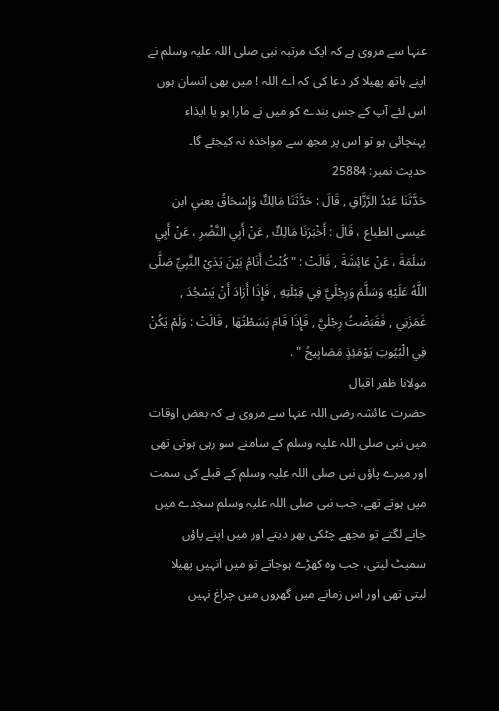عنہا سے مروی ہے کہ ایک مرتبہ نبی صلی اللہ علیہ وسلم نے اپنے ہاتھ پھیلا کر دعا کی کہ اے اللہ ! میں بھی انسان ہوں اس لئے آپ کے جس بندے کو میں نے مارا ہو یا ایذاء پہنچائی ہو تو اس پر مجھ سے مواخذہ نہ کیجئے گا۔
حدیث نمبر: 25884
حَدَّثَنَا عَبْدُ الرَّزَّاقِ , قَالَ : حَدَّثَنَا مَالِكٌ وَإِسْحَاقُ يعني ابن عيسى الطباع ، قَالَ : أَخْبَرَنَا مَالِكٌ , عَنْ أَبِي النَّضْرِ ، عَنْ أَبِي سَلَمَةَ ، عَنْ عَائِشَةَ , قَالَتْ : " كُنْتُ أَنَامُ بَيْنَ يَدَيْ النَّبِيِّ صَلَّى اللَّهُ عَلَيْهِ وَسَلَّمَ وَرِجْلَيَّ فِي قِبْلَتِهِ , فَإِذَا أَرَادَ أَنْ يَسْجُدَ , غَمَزَنِي , فَقَبَضْتُ رِجْلَيَّ , فَإِذَا قَامَ بَسَطْتُهَا , قَالَتْ : وَلَمْ يَكُنْ فِي الْبُيُوتِ يَوْمَئِذٍ مَصَابِيحُ " .
مولانا ظفر اقبال
حضرت عائشہ رضی اللہ عنہا سے مروی ہے کہ بعض اوقات میں نبی صلی اللہ علیہ وسلم کے سامنے سو رہی ہوتی تھی اور میرے پاؤں نبی صلی اللہ علیہ وسلم کے قبلے کی سمت میں ہوتے تھے، جب نبی صلی اللہ علیہ وسلم سجدے میں جانے لگتے تو مجھے چٹکی بھر دیتے اور میں اپنے پاؤں سمیٹ لیتی، جب وہ کھڑے ہوجاتے تو میں انہیں پھیلا لیتی تھی اور اس زمانے میں گھروں میں چراغ نہیں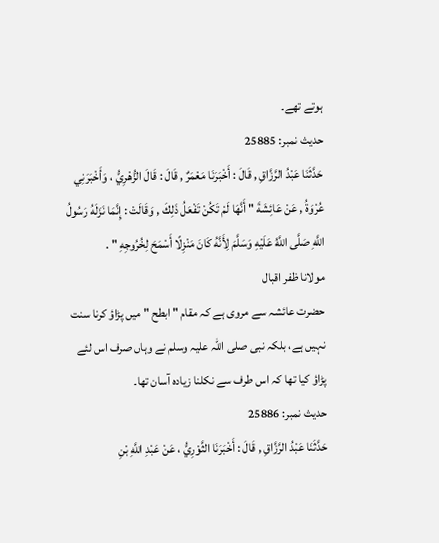ہوتے تھے۔
حدیث نمبر: 25885
حَدَّثَنَا عَبْدُ الرَّزَّاقِ , قَالَ : أَخْبَرَنَا مَعْمَرٌ , قَالَ : قَالَ الزُّهْرِيُّ ، وَأَخْبَرَنِي عُرْوَةُ , عَنْ عَائِشَةَ " أَنَّهَا لَمْ تَكُنْ تَفْعَلُ ذَلِكَ , وَقَالَتْ : إِنَّمَا نَزَلَهُ رَسُولُ اللَّهِ صَلَّى اللَّهُ عَلَيْهِ وَسَلَّمَ لِأَنَّهُ كَانَ مَنْزِلًا أَسْمَحَ لِخُرُوجِهِ " .
مولانا ظفر اقبال
حضرت عائشہ سے مروی ہے کہ مقام " ابطح " میں پڑاؤ کرنا سنت نہیں ہے، بلکہ نبی صلی اللہ علیہ وسلم نے وہاں صرف اس لئے پڑاؤ کیا تھا کہ اس طرف سے نکلنا زیادہ آسان تھا۔
حدیث نمبر: 25886
حَدَّثَنَا عَبْدُ الرَّزَّاقِ , قَالَ : أَخْبَرَنَا الثَّوْرِيُّ ، عَنْ عَبْدِ اللَّهِ بْنِ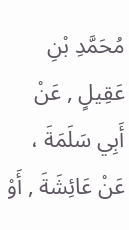مُحَمَّدِ بْنِ عَقِيلٍ , عَنْ أَبِي سَلَمَةَ ، عَنْ عَائِشَةَ , أَوْ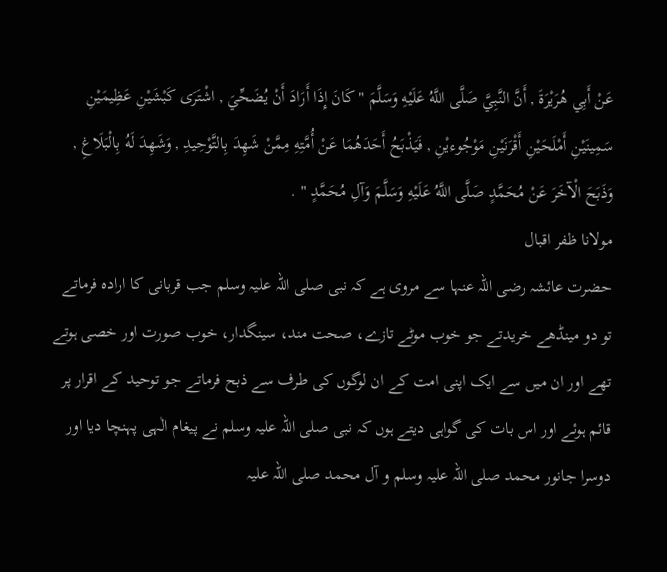عَنْ أَبِي هُرَيْرَةَ , أَنَّ النَّبِيَّ صَلَّى اللَّهُ عَلَيْهِ وَسَلَّمَ " كَانَ إِذَا أَرَادَ أَنْ يُضَحِّيَ , اشْتَرَى كَبْشَيْنِ عَظِيمَيْنِ سَمِينَيْنِ أَمْلَحَيْنِ أَقْرَنَيْنِ مَوْجُوءيْنِ , فَيَذْبَحُ أَحَدَهُمَا عَنْ أُمَّتِهِ مِمَّنْ شَهِدَ بِالتَّوْحِيدِ , وَشَهِدَ لَهُ بِالْبَلَاغِ , وَذَبَحَ الْآخَرَ عَنْ مُحَمَّدٍ صَلَّى اللَّهُ عَلَيْهِ وَسَلَّمَ وَآلِ مُحَمَّدٍ " .
مولانا ظفر اقبال
حضرت عائشہ رضی اللہ عنہا سے مروی ہے کہ نبی صلی اللہ علیہ وسلم جب قربانی کا ارادہ فرماتے تو دو مینڈھے خریدتے جو خوب موٹے تازے، صحت مند، سینگدار، خوب صورت اور خصی ہوتے تھے اور ان میں سے ایک اپنی امت کے ان لوگوں کی طرف سے ذبح فرماتے جو توحید کے اقرار پر قائم ہوئے اور اس بات کی گواہی دیتے ہوں کہ نبی صلی اللہ علیہ وسلم نے پیغام الٰہی پہنچا دیا اور دوسرا جانور محمد صلی اللہ علیہ وسلم و آل محمد صلی اللہ علیہ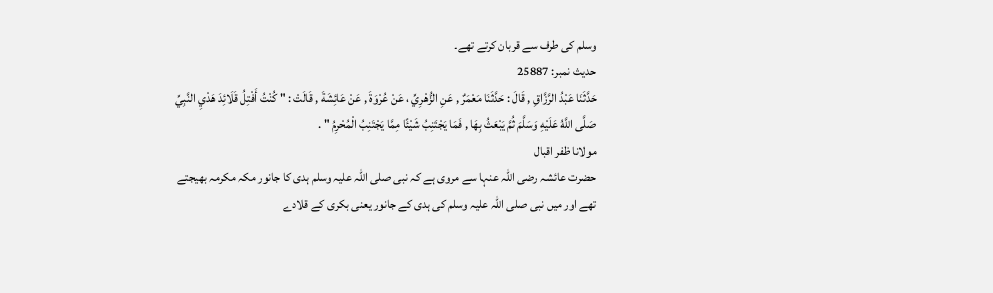وسلم کی طرف سے قربان کرتے تھے۔
حدیث نمبر: 25887
حَدَّثَنَا عَبْدُ الرَّزَّاقِ , قَالَ : حَدَّثَنَا مَعْمَرٌ , عَنِ الزُّهْرِيِّ ، عَنْ عُرْوَةَ , عَنْ عَائِشَةَ , قَالَتْ : " كُنْتُ أَفْتِلُ قَلَائِدَ هَدْيِ النَّبِيِّ صَلَّى اللَّهُ عَلَيْهِ وَسَلَّمَ ثُمَّ يَبْعَثُ بِهَا , فَمَا يَجْتَنِبُ شَيْئًا مِمَّا يَجْتَنِبُ الْمُحْرِمُ " .
مولانا ظفر اقبال
حضرت عائشہ رضی اللہ عنہا سے مروی ہے کہ نبی صلی اللہ علیہ وسلم ہدی کا جانور مکہ مکرمہ بھیجتے تھے اور میں نبی صلی اللہ علیہ وسلم کی ہدی کے جانور یعنی بکری کے قلادے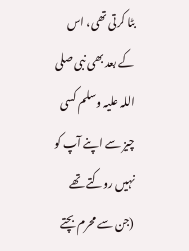بٹا کرتی تھی، اس کے بعد بھی نبی صلی اللہ علیہ وسلم کسی چیز سے اپنے آپ کو نہیں روکتے تھے (جن سے محرم بچتے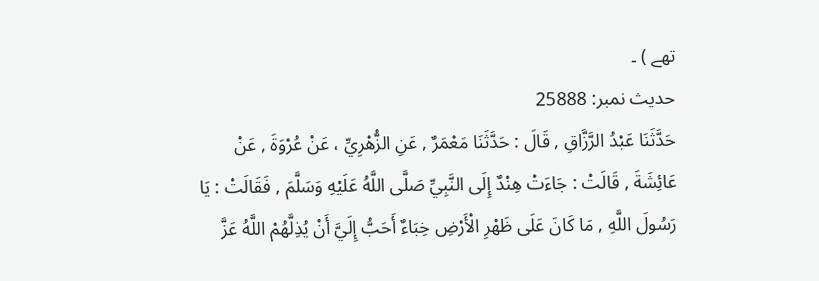تھے ) ۔
حدیث نمبر: 25888
حَدَّثَنَا عَبْدُ الرَّزَّاقِ , قَالَ : حَدَّثَنَا مَعْمَرٌ , عَنِ الزُّهْرِيِّ ، عَنْ عُرْوَةَ , عَنْ عَائِشَةَ , قَالَتْ : جَاءَتْ هِنْدٌ إِلَى النَّبِيِّ صَلَّى اللَّهُ عَلَيْهِ وَسَلَّمَ , فَقَالَتْ : يَا رَسُولَ اللَّهِ , مَا كَانَ عَلَى ظَهْرِ الْأَرْضِ خِبَاءٌ أَحَبُّ إِلَيَّ أَنْ يُذِلَّهُمْ اللَّهُ عَزَّ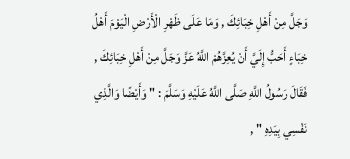وَجَلَّ مِنْ أَهْلِ خِبَائِكَ , وَمَا عَلَى ظَهْرِ الْأَرْضِ الْيَوْمَ أَهْلُ خِبَاءٍ أَحَبُّ إِلَيَّ أَنْ يُعِزَّهُمْ اللَّهُ عَزَّ وَجَلَّ مِنْ أَهْلِ خِبَائِكَ , فَقَالَ رَسُولُ اللَّهِ صَلَّى اللَّهُ عَلَيْهِ وَسَلَّمَ : " وَأَيْضًا وَالَّذِي نَفْسِي بِيَدِهِ " ,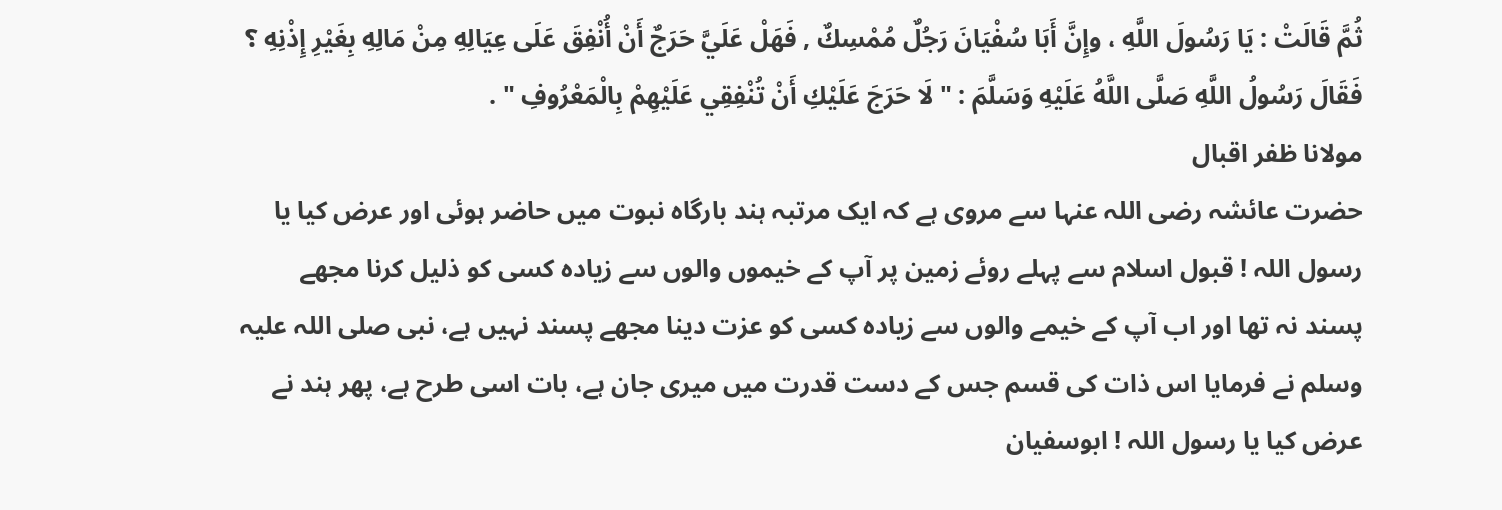ثُمَّ قَالَتْ : يَا رَسُولَ اللَّهِ ، وإِنَّ أَبَا سُفْيَانَ رَجُلٌ مُمْسِكٌ , فَهَلْ عَلَيَّ حَرَجٌ أَنْ أُنْفِقَ عَلَى عِيَالِهِ مِنْ مَالِهِ بِغَيْرِ إِذْنِهِ ؟ فَقَالَ رَسُولُ اللَّهِ صَلَّى اللَّهُ عَلَيْهِ وَسَلَّمَ : " لَا حَرَجَ عَلَيْكِ أَنْ تُنْفِقِي عَلَيْهِمْ بِالْمَعْرُوفِ " .
مولانا ظفر اقبال
حضرت عائشہ رضی اللہ عنہا سے مروی ہے کہ ایک مرتبہ ہند بارگاہ نبوت میں حاضر ہوئی اور عرض کیا یا رسول اللہ ! قبول اسلام سے پہلے روئے زمین پر آپ کے خیموں والوں سے زیادہ کسی کو ذلیل کرنا مجھے پسند نہ تھا اور اب آپ کے خیمے والوں سے زیادہ کسی کو عزت دینا مجھے پسند نہیں ہے، نبی صلی اللہ علیہ وسلم نے فرمایا اس ذات کی قسم جس کے دست قدرت میں میری جان ہے، بات اسی طرح ہے، پھر ہند نے عرض کیا یا رسول اللہ ! ابوسفیان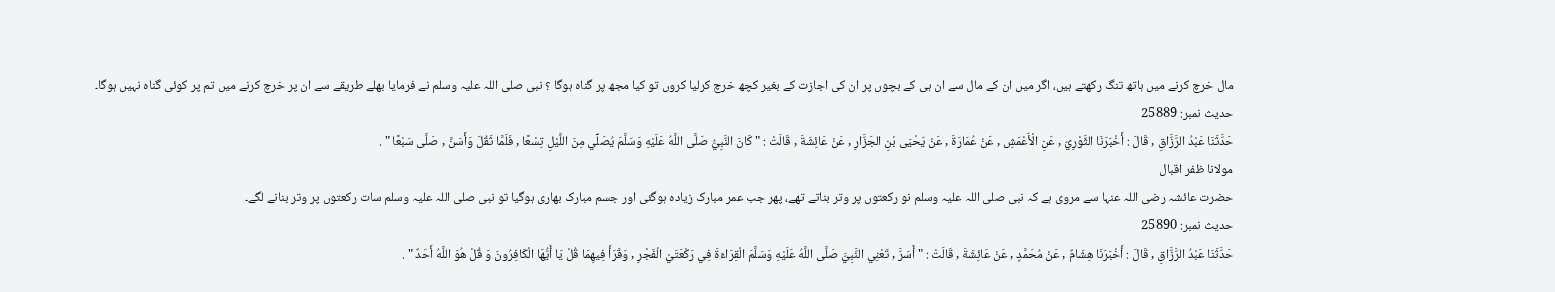مال خرچ کرنے میں ہاتھ تنگ رکھتے ہیں، اگر میں ان کے مال سے ان ہی کے بچوں پر ان کی اجازت کے بغیر کچھ خرچ کرلیا کروں تو کیا مجھ پر گناہ ہوگا ؟ نبی صلی اللہ علیہ وسلم نے فرمایا بھلے طریقے سے ان پر خرچ کرنے میں تم پر کوئی گناہ نہیں ہوگا۔
حدیث نمبر: 25889
حَدَّثَنَا عَبْدُ الرَّزَّاقِ , قَالَ : أَخْبَرَنَا الثَّوْرِيّ , عَنِ الْأَعْمَشِ , عَنْ عُمَارَةَ , عَنْ يَحْيَى بْنِ الجَزَّارِ , عَنْ عَائِشَةَ , قَالَتْ : " كَانَ النَّبِيُّ صَلَّى اللَّهُ عَلَيْهِ وَسَلَّمَ يُصَلِّي مِنَ اللَّيْلِ تِسْعًا , فَلَمَّا ثَقُلَ وَأَسَنَّ , صَلَّى سَبْعًا " .
مولانا ظفر اقبال
حضرت عائشہ رضی اللہ عنہا سے مروی ہے کہ نبی صلی اللہ علیہ وسلم نو رکعتوں پر وتر بناتے تھے، پھر جب عمر مبارک زیادہ ہوگئی اور جسم مبارک بھاری ہوگیا تو نبی صلی اللہ علیہ وسلم سات رکعتوں پر وتر بنانے لگے۔
حدیث نمبر: 25890
حَدَّثَنَا عَبْدُ الرَّزَّاقِ , قَالَ : أَخْبَرَنَا هِشَامٌ , عَنْ مُحَمَّدٍ , عَنْ عَائِشَةَ , قَالَتْ : " أَسَرَّ , تَعْنِي النَّبِيَّ صَلَّى اللَّهُ عَلَيْهِ وَسَلَّمَ الْقِرَاءَةَ فِي رَكْعَتَيْ الْفَجْرِ , وَقَرَأَ فِيهِمَا قُلْ يَا أَيُّهَا الْكَافِرُونَ وَ قُلْ هُوَ اللَّهُ أَحَدٌ " .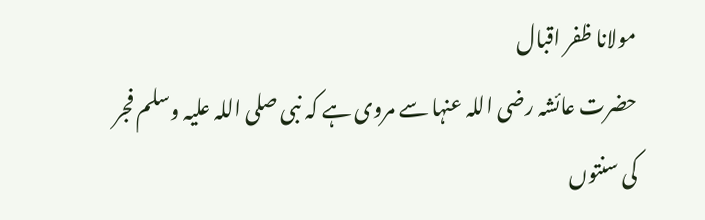مولانا ظفر اقبال
حضرت عائشہ رضی اللہ عنہا سے مروی ہے کہ نبی صلی اللہ علیہ وسلم فجر کی سنتوں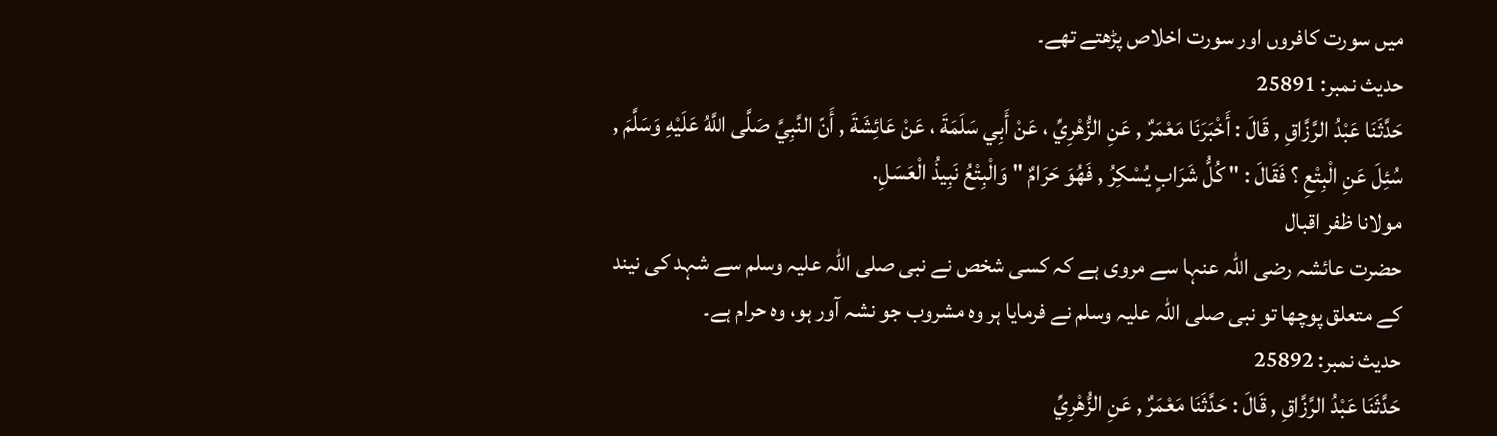میں سورت کافروں اور سورت اخلاص پڑھتے تھے۔
حدیث نمبر: 25891
حَدَّثَنَا عَبْدُ الرَّزَّاقِ , قَالَ : أَخْبَرَنَا مَعْمَرٌ , عَنِ الزُّهْرِيِّ ، عَنْ أَبِي سَلَمَةَ ، عَنْ عَائِشَةَ , أَنّ النَّبِيَّ صَلَّى اللَّهُ عَلَيْهِ وَسَلَّمَ , سُئِلَ عَنِ الْبِتْعِ ؟ فَقَالَ : " كُلُّ شَرَابٍ يُسْكِرُ , فَهُوَ حَرَامٌ " وَالْبِتْعُ نَبِيذُ الْعَسَلِ.
مولانا ظفر اقبال
حضرت عائشہ رضی اللہ عنہا سے مروی ہے کہ کسی شخص نے نبی صلی اللہ علیہ وسلم سے شہد کی نیند کے متعلق پوچھا تو نبی صلی اللہ علیہ وسلم نے فرمایا ہر وہ مشروب جو نشہ آور ہو، وہ حرام ہے۔
حدیث نمبر: 25892
حَدَّثَنَا عَبْدُ الرَّزَّاقِ , قَالَ : حَدَّثَنَا مَعْمَرٌ , عَنِ الزُّهْرِيِّ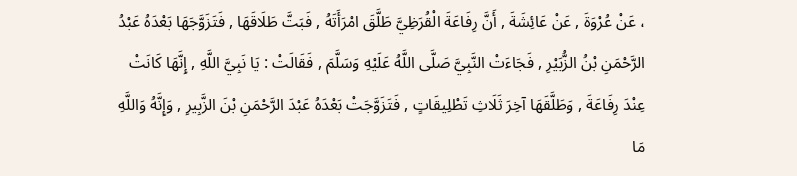، عَنْ عُرْوَةَ , عَنْ عَائِشَةَ , أَنَّ رِفَاعَةَ الْقُرَظِيَّ طَلَّقَ امْرَأَتَهُ , فَبَتَّ طَلَاقَهَا , فَتَزَوَّجَهَا بَعْدَهُ عَبْدُ الرَّحْمَنِ بْنُ الزُّبَيْرِ , فَجَاءَتْ النَّبِيَّ صَلَّى اللَّهُ عَلَيْهِ وَسَلَّمَ , فَقَالَتْ : يَا نَبِيَّ اللَّهِ , إِنَّهَا كَانَتْ عِنْدَ رِفَاعَةَ , وَطَلَّقَهَا آخِرَ ثَلَاثِ تَطْلِيقَاتٍ , فَتَزَوَّجَتْ بَعْدَهُ عَبْدَ الرَّحْمَنِ بْنَ الزَّبِيرِ , وَإِنَّهُ وَاللَّهِ مَا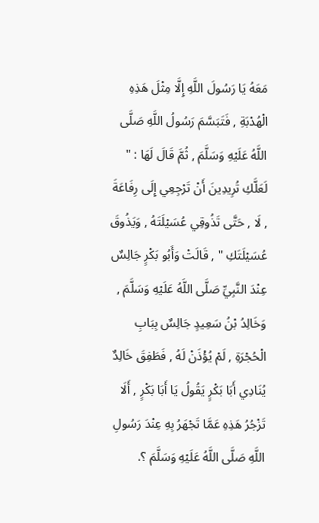مَعَهُ يَا رَسُولَ اللَّهِ إِلَّا مِثْلَ هَذِهِ الْهُدْبَةِ , فَتَبَسَّمَ رَسُولُ اللَّهِ صَلَّى اللَّهُ عَلَيْهِ وَسَلَّمَ , ثُمَّ قَالَ لَهَا : " لَعَلَّكِ تُرِيدِينَ أَنْ تَرْجِعِي إِلَى رِفَاعَةَ , لَا , حَتَّى تَذُوقِي عُسَيْلَتَهُ , وَيَذُوقَ عُسَيْلَتَكِ " , قَالَتْ وَأَبُو بَكْرٍ جَالِسٌ عِنْدَ النَّبِيِّ صَلَّى اللَّهُ عَلَيْهِ وَسَلَّمَ , وَخَالِدُ بْنُ سَعِيدٍ جَالِسٌ بِبَابِ الْحُجْرَةِ , لَمْ يُؤْذَنْ لَهُ , فَطَفِقَ خَالِدٌ يُنَادِي أَبَا بَكْرٍ يَقُولُ يَا أَبَا بَكْرٍ , أَلَا تَزْجُرُ هَذِهِ عَمَّا تَجْهَرُ بِهِ عِنْدَ رَسُولِ اللَّهِ صَلَّى اللَّهُ عَلَيْهِ وَسَلَّمَ ؟.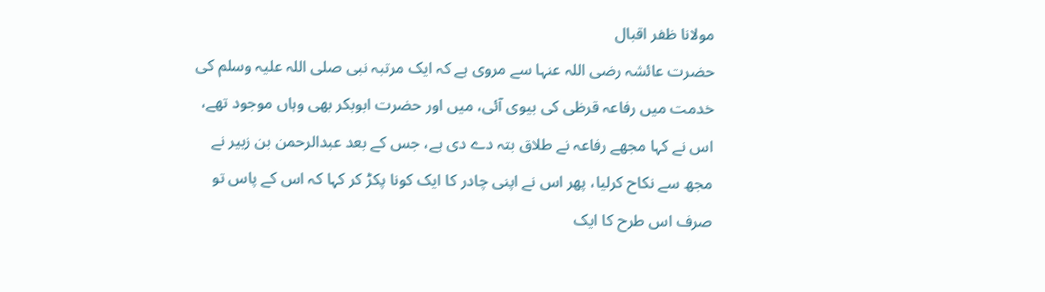مولانا ظفر اقبال
حضرت عائشہ رضی اللہ عنہا سے مروی ہے کہ ایک مرتبہ نبی صلی اللہ علیہ وسلم کی خدمت میں رفاعہ قرظی کی بیوی آئی، میں اور حضرت ابوبکر بھی وہاں موجود تھے، اس نے کہا مجھے رفاعہ نے طلاق بتہ دے دی ہے، جس کے بعد عبدالرحمن بن زبیر نے مجھ سے نکاح کرلیا، پھر اس نے اپنی چادر کا ایک کونا پکڑ کر کہا کہ اس کے پاس تو صرف اس طرح کا ایک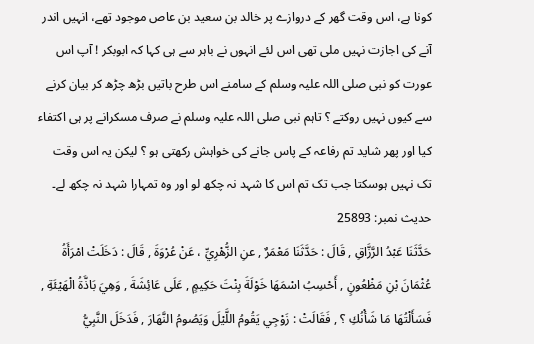کونا ہے، اس وقت گھر کے دروازے پر خالد بن سعید بن عاص موجود تھے، انہیں اندر آنے کی اجازت نہیں ملی تھی اس لئے انہوں نے باہر سے ہی کہا کہ ابوبکر ! آپ اس عورت کو نبی صلی اللہ علیہ وسلم کے سامنے اس طرح باتیں بڑھ چڑھ کر بیان کرنے سے کیوں نہیں روکتے ؟ تاہم نبی صلی اللہ علیہ وسلم نے صرف مسکرانے پر ہی اکتفاء کیا اور پھر شاید تم رفاعہ کے پاس جانے کی خواہش رکھتی ہو ؟ لیکن یہ اس وقت تک نہیں ہوسکتا جب تک تم اس کا شہد نہ چکھ لو اور وہ تمہارا شہد نہ چکھ لے۔
حدیث نمبر: 25893
حَدَّثَنَا عَبْدُ الرَّزَّاقِ , قَالَ : حَدَّثَنَا مَعْمَرٌ , عنِ الزُّهْرِيِّ ، عَنْ عُرْوَةَ , قَالَ : دَخَلَتْ امْرَأَةُ عُثْمَانَ بْنِ مَظْعُونٍ , أَحْسِبُ اسْمَهَا خَوْلَةَ بِنْتَ حَكِيمٍ , عَلَى عَائِشَةَ , وَهِيَ بَاذَّةُ الْهَيْئَةِ , فَسَأَلْتُهَا مَا شَأْنُكِ ؟ , فَقَالَتْ : زَوْجِي يَقُومُ اللَّيْلَ وَيَصُومُ النَّهَارَ , فَدَخَلَ النَّبِيُّ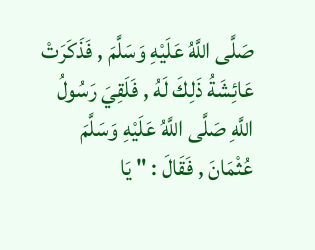صَلَّى اللَّهُ عَلَيْهِ وَسَلَّمَ , فَذَكَرَتْ عَائِشَةُ ذَلِكَ لَهُ , فَلَقِيَ رَسُولُ اللَّهِ صَلَّى اللَّهُ عَلَيْهِ وَسَلَّمَ عُثْمَانَ , فَقَالَ : " يَا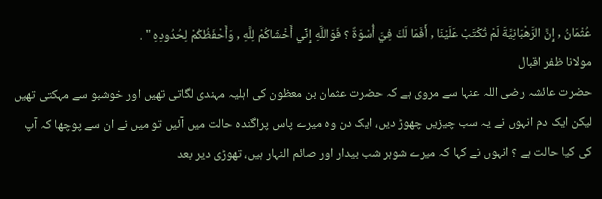عُثْمَانُ , إِنَّ الرَّهْبَانِيَّةَ لَمْ تُكْتَبْ عَلَيْنَا , أَفَمَا لَكَ فِيَّ أُسْوَةٌ ؟ فَوَاللَّهِ إِنِّي أَخْشَاكُمْ لِلَّهِ , وَأَحْفَظُكُمْ لِحُدُودِهِ " .
مولانا ظفر اقبال
حضرت عائشہ رضی اللہ عنہا سے مروی ہے کہ حضرت عثمان بن معظون کی اہلیہ مہندی لگاتی تھیں اور خوشبو سے مہکتی تھیں لیکن ایک دم انہوں نے یہ سب چیزیں چھوڑ دیں، ایک دن وہ میرے پاس پراگندہ حالت میں آئیں تو میں نے ان سے پوچھا کہ آپ کی کیا حالت ہے ؟ انہوں نے کہا کہ میرے شوہر شب بیدار اور صائم النہار ہیں، تھوڑی دیر بعد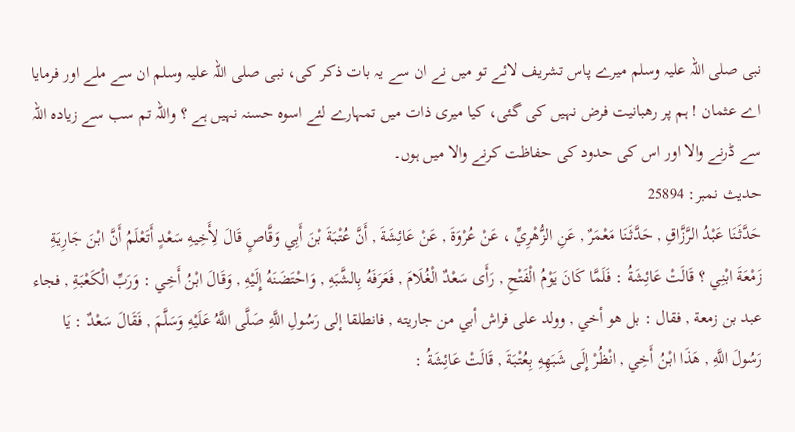نبی صلی اللہ علیہ وسلم میرے پاس تشریف لائے تو میں نے ان سے یہ بات ذکر کی، نبی صلی اللہ علیہ وسلم ان سے ملے اور فرمایا اے عثمان ! ہم پر رھبانیت فرض نہیں کی گئی، کیا میری ذات میں تمہارے لئے اسوہ حسنہ نہیں ہے ؟ واللہ تم سب سے زیادہ اللہ سے ڈرنے والا اور اس کی حدود کی حفاظت کرنے والا میں ہوں۔
حدیث نمبر: 25894
حَدَّثَنَا عَبْدُ الرَّزَّاقِ , حَدَّثَنَا مَعْمَرٌ , عَنِ الزُّهْرِيِّ ، عَنْ عُرْوَةَ , عَنْ عَائِشَةَ , أَنَّ عُتْبَةَ بْنَ أَبِي وَقَّاصٍ قَالَ لِأَخِيهِ سَعْدٍ أَتَعْلَمُ أَنَّ ابْنَ جَارِيَةِ زَمْعَةَ ابْنِي ؟ قَالَتْ عَائِشَةُ : فَلَمَّا كَانَ يَوْمُ الْفَتْحِ , رَأَى سَعْدٌ الْغُلَامَ , فَعَرَفَهُ بِالشَّبَهِ , وَاحْتَضَنَهُ إِلَيْهِ , وَقَالَ ابْنُ أَخِي : وَرَبِّ الْكَعْبَةِ , فجاء عبد بن زمعة , فقال : بل هو أخي , وولد على فراش أبي من جاريته , فانطلقا إلى رَسُولِ اللَّهِ صَلَّى اللَّهُ عَلَيْهِ وَسَلَّمَ , فَقَالَ سَعْدٌ : يَا رَسُولَ اللَّهِ , هَذَا ابْنُ أَخِي , انْظُرْ إِلَى شَبَهِهِ بِعُتْبَةَ , قَالَتْ عَائِشَةُ :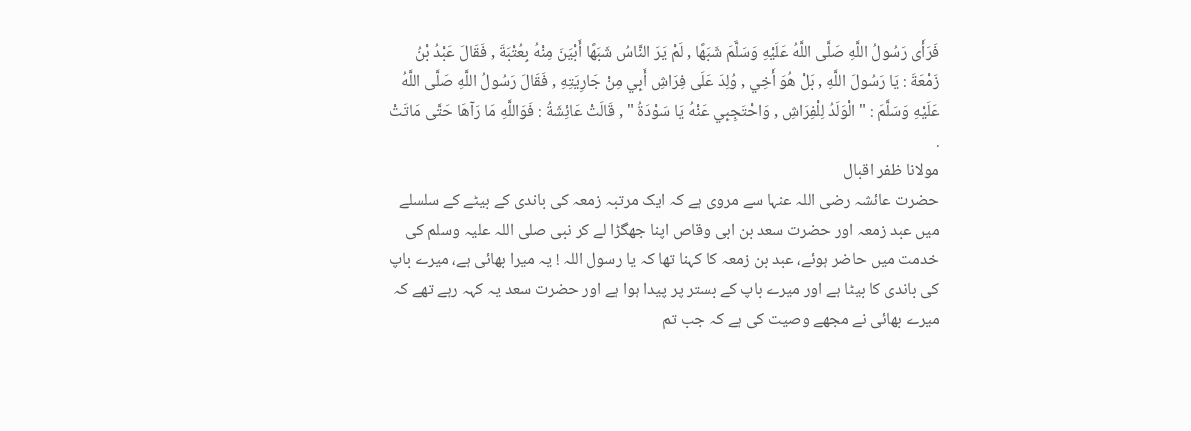فَرَأَى رَسُولُ اللَّهِ صَلَّى اللَّهُ عَلَيْهِ وَسَلَّمَ شَبَهًا , لَمْ يَرَ النَّاسُ شَبَهًا أَبْيَنَ مِنْهُ بِعُتْبَةَ , فَقَالَ عَبْدُ بْنُ زَمْعَةَ : يَا رَسُولَ اللَّهِ , بَلْ هُوَ أَخِي , وُلِدَ عَلَى فِرَاشِ أَبِي مِنْ جَارِيَتِهِ , فَقَالَ رَسُولُ اللَّهِ صَلَّى اللَّهُ عَلَيْهِ وَسَلَّمَ : " الْوَلَدُ لِلْفِرَاشِ , وَاحْتَجِبِي عَنْهُ يَا سَوْدَةُ " , قَالَتْ عَائِشَةُ : فَوَاللَّهِ مَا رَآهَا حَتَّى مَاتَتْ .
مولانا ظفر اقبال
حضرت عائشہ رضی اللہ عنہا سے مروی ہے کہ ایک مرتبہ زمعہ کی باندی کے بیٹے کے سلسلے میں عبد زمعہ اور حضرت سعد بن ابی وقاص اپنا جھگڑا لے کر نبی صلی اللہ علیہ وسلم کی خدمت میں حاضر ہوئے، عبد بن زمعہ کا کہنا تھا کہ یا رسول اللہ ! یہ میرا بھائی ہے، میرے باپ کی باندی کا بیٹا ہے اور میرے باپ کے بستر پر پیدا ہوا ہے اور حضرت سعد یہ کہہ رہے تھے کہ میرے بھائی نے مجھے وصیت کی ہے کہ جب تم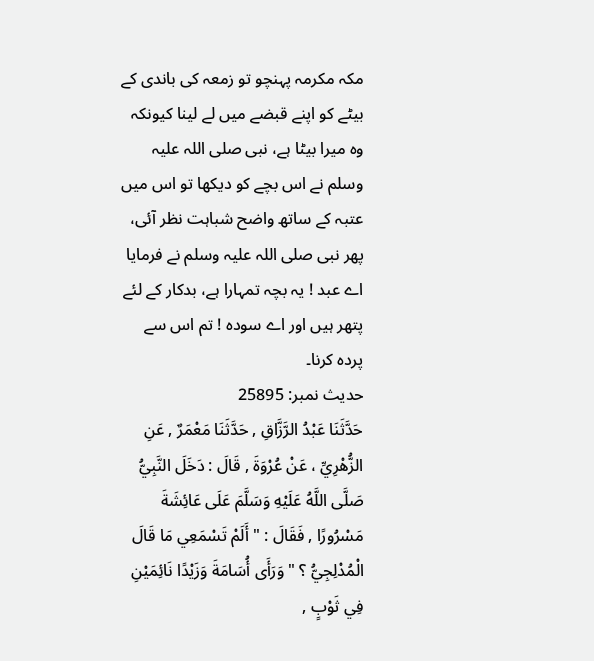مکہ مکرمہ پہنچو تو زمعہ کی باندی کے بیٹے کو اپنے قبضے میں لے لینا کیونکہ وہ میرا بیٹا ہے، نبی صلی اللہ علیہ وسلم نے اس بچے کو دیکھا تو اس میں عتبہ کے ساتھ واضح شباہت نظر آئی، پھر نبی صلی اللہ علیہ وسلم نے فرمایا اے عبد ! یہ بچہ تمہارا ہے، بدکار کے لئے پتھر ہیں اور اے سودہ ! تم اس سے پردہ کرنا۔
حدیث نمبر: 25895
حَدَّثَنَا عَبْدُ الرَّزَّاقِ , حَدَّثَنَا مَعْمَرٌ , عَنِ الزُّهْرِيِّ ، عَنْ عُرْوَةَ , قَالَ : دَخَلَ النَّبِيُّ صَلَّى اللَّهُ عَلَيْهِ وَسَلَّمَ عَلَى عَائِشَةَ مَسْرُورًا , فَقَالَ : " أَلَمْ تَسْمَعِي مَا قَالَ الْمُدْلِجِيُّ ؟ " وَرَأَى أُسَامَةَ وَزَيْدًا نَائِمَيْنِ فِي ثَوْبٍ ,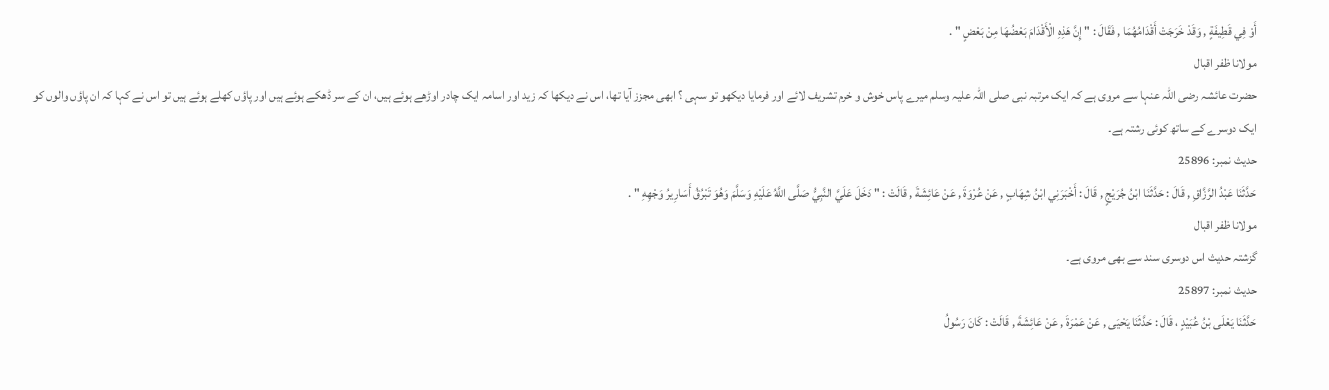أَوْ فِي قَطِيفَةٍ , وَقَدْ خَرَجَتْ أَقْدَامُهُمَا , فَقَالَ : " إِنَّ هَذِهِ الْأَقْدَامَ بَعْضُهَا مِنْ بَعْضٍ " .
مولانا ظفر اقبال
حضرت عائشہ رضی اللہ عنہا سے مروی ہے کہ ایک مرتبہ نبی صلی اللہ علیہ وسلم میرے پاس خوش و خرم تشریف لائے اور فرمایا دیکھو تو سہی ؟ ابھی مجزز آیا تھا، اس نے دیکھا کہ زید اور اسامہ ایک چادر اوڑھے ہوئے ہیں، ان کے سر ڈھکے ہوئے ہیں اور پاؤں کھلے ہوئے ہیں تو اس نے کہا کہ ان پاؤں والوں کو ایک دوسرے کے ساتھ کوئی رشتہ ہے۔
حدیث نمبر: 25896
حَدَّثَنَا عَبْدُ الرَّزَّاقِ , قَالَ : حَدَّثَنَا ابْنُ جُرَيْجٍ , قَالَ : أَخْبَرَنِي ابْنُ شِهَابٍ , عَنْ عُرْوَةَ , عَنْ عَائِشَةَ , قَالَتْ : " دَخَلَ عَلَيَّ النَّبِيُّ صَلَّى اللَّهُ عَلَيْهِ وَسَلَّمَ وَهُوَ تَبْرُقُ أَسَارِيرُ وَجْهِهِ " .
مولانا ظفر اقبال
گزشتہ حدیث اس دوسری سند سے بھی مروی ہے۔
حدیث نمبر: 25897
حَدَّثَنَا يَعْلَى بْنُ عُبَيْدٍ ، قَالَ : حَدَّثَنَا يَحْيَى , عَنْ عَمْرَةَ , عَنْ عَائِشَةَ , قَالَتْ : كَانَ رَسُولُ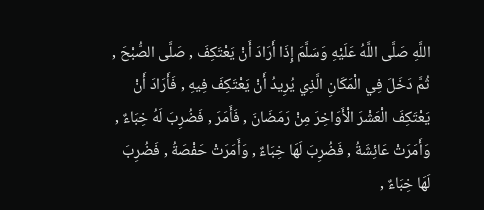اللَّهِ صَلَّى اللَّهُ عَلَيْهِ وَسَلَّمَ إِذَا أَرَادَ أَنْ يَعْتَكِفَ , صَلَّى الصُّبْحَ , ثُمَّ دَخَلَ فِي الْمَكَانِ الَّذِي يُرِيدُ أَنْ يَعْتَكِفَ فِيهِ , فَأَرَادَ أَنْ يَعْتَكِفَ الْعَشْرَ الْأَوَاخِرَ مِنْ رَمَضَانَ , فَأَمَرَ , فَضُرِبَ لَهُ خِبَاءٌ , وَأَمَرَتْ عَائِشَةُ , فَضُرِبَ لَهَا خِبَاءٌ , وَأَمَرَتْ حَفْصَةُ , فَضُرِبَ لَهَا خِبَاءٌ ,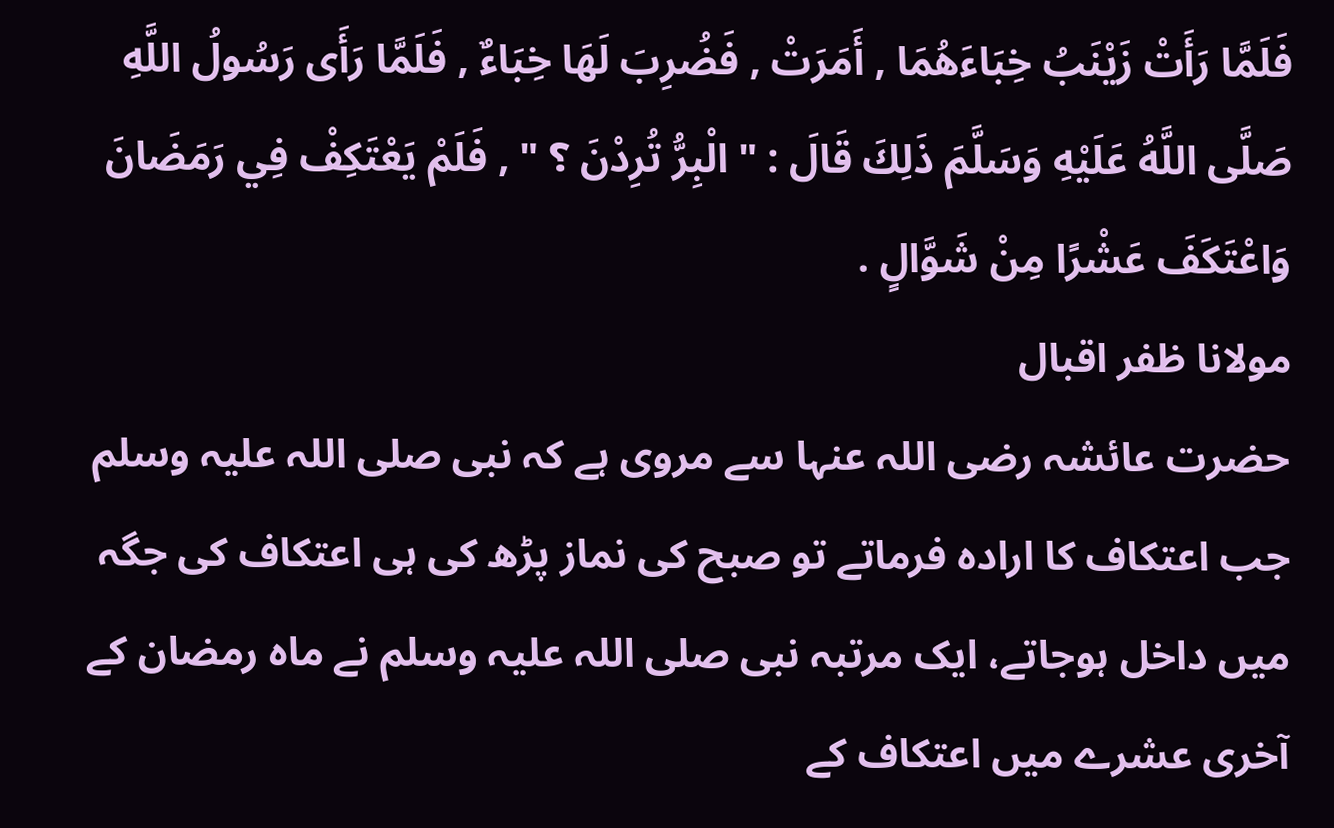فَلَمَّا رَأَتْ زَيْنَبُ خِبَاءَهُمَا , أَمَرَتْ , فَضُرِبَ لَهَا خِبَاءٌ , فَلَمَّا رَأَى رَسُولُ اللَّهِ صَلَّى اللَّهُ عَلَيْهِ وَسَلَّمَ ذَلِكَ قَالَ : " الْبِرُّ تُرِدْنَ ؟ " , فَلَمْ يَعْتَكِفْ فِي رَمَضَانَ وَاعْتَكَفَ عَشْرًا مِنْ شَوَّالٍ .
مولانا ظفر اقبال
حضرت عائشہ رضی اللہ عنہا سے مروی ہے کہ نبی صلی اللہ علیہ وسلم جب اعتکاف کا ارادہ فرماتے تو صبح کی نماز پڑھ کی ہی اعتکاف کی جگہ میں داخل ہوجاتے، ایک مرتبہ نبی صلی اللہ علیہ وسلم نے ماہ رمضان کے آخری عشرے میں اعتکاف کے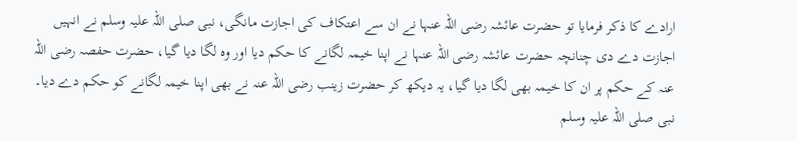ارادے کا ذکر فرمایا تو حضرت عائشہ رضی اللہ عنہا نے ان سے اعتکاف کی اجازت مانگی، نبی صلی اللہ علیہ وسلم نے انہیں اجازت دے دی چنانچہ حضرت عائشہ رضی اللہ عنہا نے اپنا خیمہ لگانے کا حکم دیا اور وہ لگا دیا گیا، حضرت حفصہ رضی اللہ عنہ کے حکم پر ان کا خیمہ بھی لگا دیا گیا، یہ دیکھ کر حضرت زینب رضی اللہ عنہ نے بھی اپنا خیمہ لگانے کو حکم دے دیا۔ نبی صلی اللہ علیہ وسلم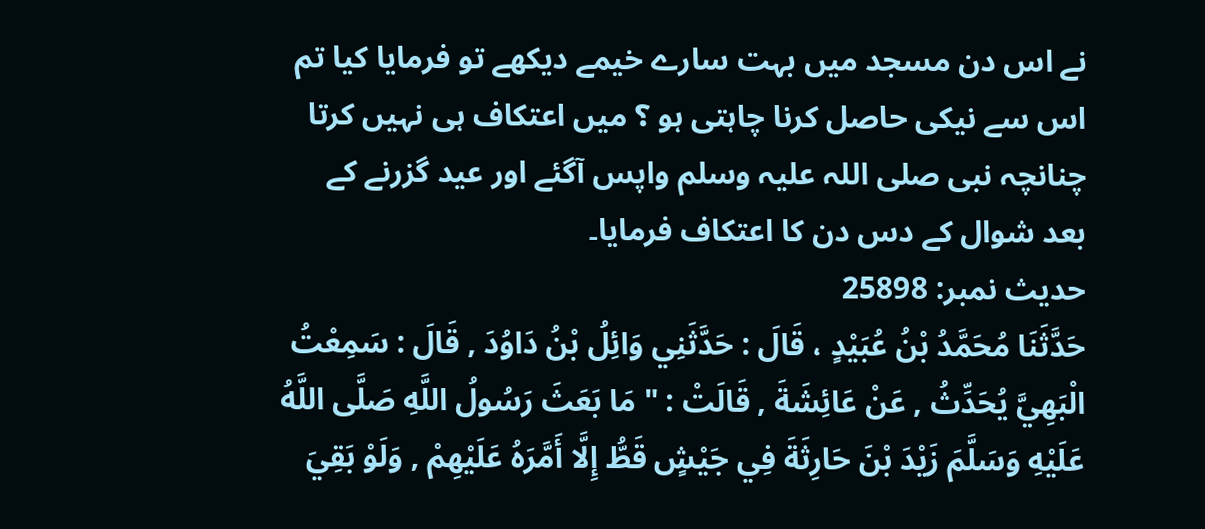نے اس دن مسجد میں بہت سارے خیمے دیکھے تو فرمایا کیا تم اس سے نیکی حاصل کرنا چاہتی ہو ؟ میں اعتکاف ہی نہیں کرتا چنانچہ نبی صلی اللہ علیہ وسلم واپس آگئے اور عید گزرنے کے بعد شوال کے دس دن کا اعتکاف فرمایا۔
حدیث نمبر: 25898
حَدَّثَنَا مُحَمَّدُ بْنُ عُبَيْدٍ ، قَالَ : حَدَّثَنِي وَائِلُ بْنُ دَاوُدَ , قَالَ : سَمِعْتُ الْبَهِيَّ يُحَدِّثُ , عَنْ عَائِشَةَ , قَالَتْ : " مَا بَعَثَ رَسُولُ اللَّهِ صَلَّى اللَّهُ عَلَيْهِ وَسَلَّمَ زَيْدَ بْنَ حَارِثَةَ فِي جَيْشٍ قَطُّ إِلَّا أَمَّرَهُ عَلَيْهِمْ , وَلَوْ بَقِيَ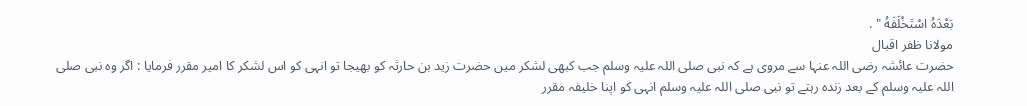بَعْدَهُ اسْتَخْلَفَهُ " .
مولانا ظفر اقبال
حضرت عائشہ رضی اللہ عنہا سے مروی ہے کہ نبی صلی اللہ علیہ وسلم جب کبھی لشکر میں حضرت زید بن حارثہ کو بھیجا تو انہی کو اس لشکر کا امیر مقرر فرمایا : اگر وہ نبی صلی اللہ علیہ وسلم کے بعد زندہ رہتے تو نبی صلی اللہ علیہ وسلم انہی کو اپنا خلیفہ مقرر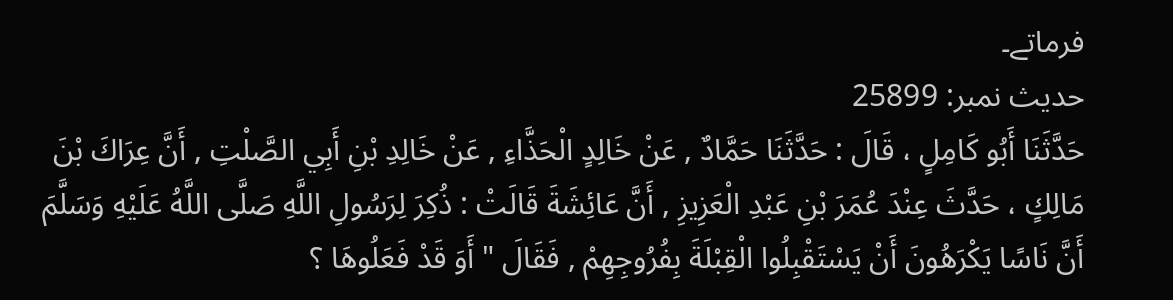فرماتے۔
حدیث نمبر: 25899
حَدَّثَنَا أَبُو كَامِلٍ ، قَالَ : حَدَّثَنَا حَمَّادٌ , عَنْ خَالِدٍ الْحَذَّاءِ , عَنْ خَالِدِ بْنِ أَبِي الصَّلْتِ , أَنَّ عِرَاكَ بْنَ مَالِكٍ ، حَدَّثَ عِنْدَ عُمَرَ بْنِ عَبْدِ الْعَزِيزِ , أَنَّ عَائِشَةَ قَالَتْ : ذُكِرَ لِرَسُولِ اللَّهِ صَلَّى اللَّهُ عَلَيْهِ وَسَلَّمَ أَنَّ نَاسًا يَكْرَهُونَ أَنْ يَسْتَقْبِلُوا الْقِبْلَةَ بِفُرُوجِهِمْ , فَقَالَ " أَوَ قَدْ فَعَلُوهَا ؟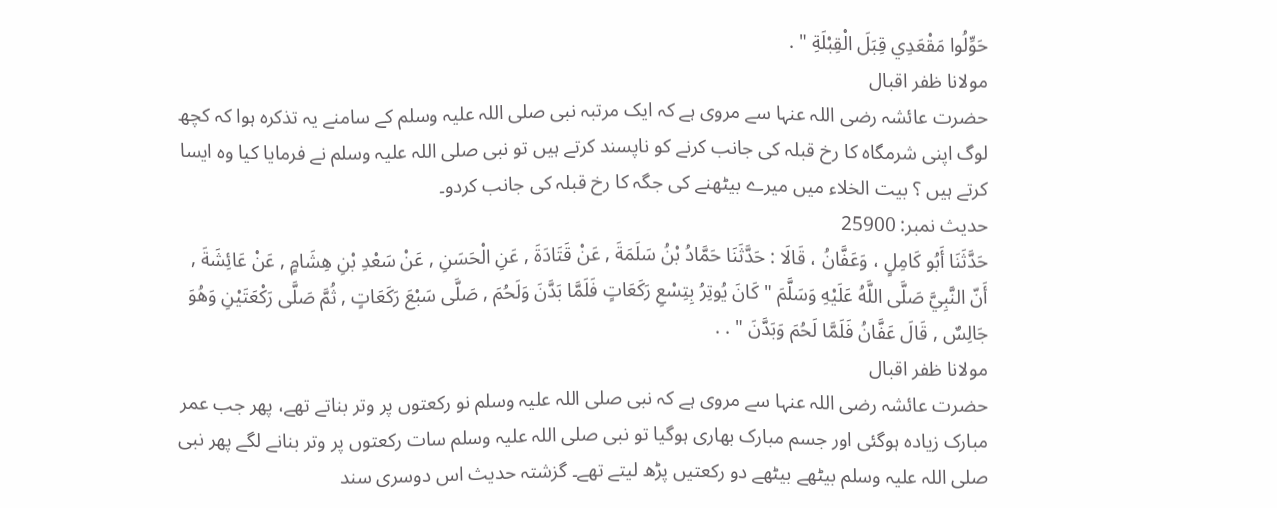حَوِّلُوا مَقْعَدِي قِبَلَ الْقِبْلَةِ " .
مولانا ظفر اقبال
حضرت عائشہ رضی اللہ عنہا سے مروی ہے کہ ایک مرتبہ نبی صلی اللہ علیہ وسلم کے سامنے یہ تذکرہ ہوا کہ کچھ لوگ اپنی شرمگاہ کا رخ قبلہ کی جانب کرنے کو ناپسند کرتے ہیں تو نبی صلی اللہ علیہ وسلم نے فرمایا کیا وہ ایسا کرتے ہیں ؟ بیت الخلاء میں میرے بیٹھنے کی جگہ کا رخ قبلہ کی جانب کردو۔
حدیث نمبر: 25900
حَدَّثَنَا أَبُو كَامِلٍ ، وَعَفَّانُ ، قَالَا : حَدَّثَنَا حَمَّادُ بْنُ سَلَمَةَ , عَنْ قَتَادَةَ , عَنِ الْحَسَنِ , عَنْ سَعْدِ بْنِ هِشَامٍ , عَنْ عَائِشَةَ , أَنّ النَّبِيَّ صَلَّى اللَّهُ عَلَيْهِ وَسَلَّمَ " كَانَ يُوتِرُ بِتِسْعِ رَكَعَاتٍ فَلَمَّا بَدَّنَ وَلَحُمَ , صَلَّى سَبْعَ رَكَعَاتٍ , ثُمَّ صَلَّى رَكْعَتَيْنِ وَهُوَ جَالِسٌ , قَالَ عَفَّانُ فَلَمَّا لَحُمَ وَبَدَّنَ " . .
مولانا ظفر اقبال
حضرت عائشہ رضی اللہ عنہا سے مروی ہے کہ نبی صلی اللہ علیہ وسلم نو رکعتوں پر وتر بناتے تھے، پھر جب عمر مبارک زیادہ ہوگئی اور جسم مبارک بھاری ہوگیا تو نبی صلی اللہ علیہ وسلم سات رکعتوں پر وتر بنانے لگے پھر نبی صلی اللہ علیہ وسلم بیٹھے بیٹھے دو رکعتیں پڑھ لیتے تھے۔ گزشتہ حدیث اس دوسری سند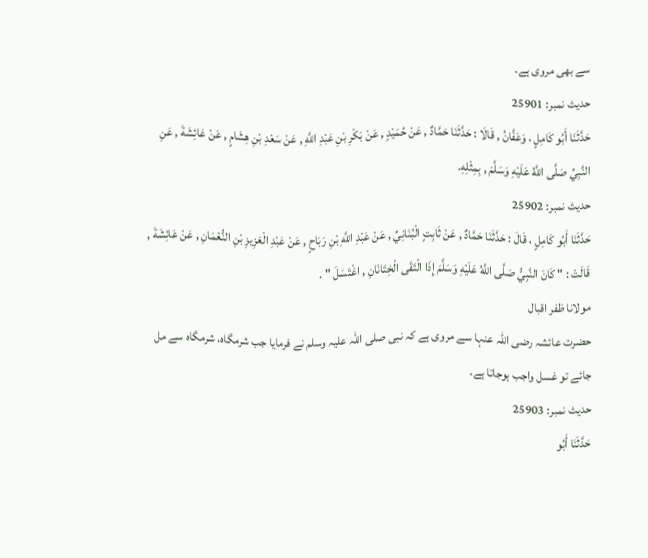سے بھی مروی ہے۔
حدیث نمبر: 25901
حَدَّثَنَا أَبُو كَامِلٍ ، وَعَفَّانُ , قَالَا : حَدَّثَنَا حَمَّادٌ , عَنْ حُمَيْدٍ , عَنْ بَكْرِ بْنِ عَبْدِ اللَّهِ , عَنْ سَعْدِ بْنِ هِشَامٍ , عَنْ عَائِشَةَ , عَنِ النَّبِيِّ صَلَّى اللَّهُ عَلَيْهِ وَسَلَّمَ , بِمِثْلِهِ.
حدیث نمبر: 25902
حَدَّثَنَا أَبُو كَامِلٍ ، قَالَ : حَدَّثَنَا حَمَّادٌ , عَنْ ثَابِتٍ الْبُنَانِيِّ , عَنْ عَبْدِ اللَّهِ بْنِ رَبَاحٍ , عَنْ عَبْدِ الْعَزِيزِ بْنِ النُّعْمَانِ , عَنْ عَائِشَةَ , قَالَتْ : " كَانَ النَّبِيُّ صَلَّى اللَّهُ عَلَيْهِ وَسَلَّمَ إِذَا الْتَقَى الْخِتَانَانِ , اغْتَسَلَ " .
مولانا ظفر اقبال
حضرت عائشہ رضی اللہ عنہا سے مروی ہے کہ نبی صلی اللہ علیہ وسلم نے فرمایا جب شرمگاہ، شرمگاہ سے مل جائے تو غسل واجب ہوجاتا ہے۔
حدیث نمبر: 25903
حَدَّثَنَا أَبُو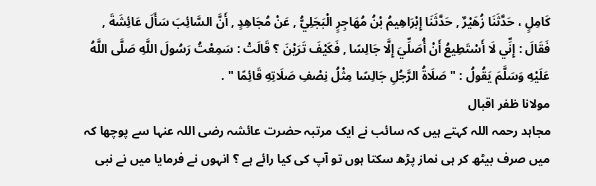كَامِلٍ ، حَدَّثَنَا زُهَيْرٌ , حَدَّثَنَا إِبْرَاهِيمُ بْنُ مُهَاجِرٍ الْبَجَلِيُّ , عَنْ مُجَاهِدٍ , أَنَّ السَّائِبَ سَأَلَ عَائِشَةَ , فَقَالَ : إِنِّي لَا أَسْتَطِيعُ أَنْ أُصَلِّيَ إِلَّا جَالِسًا , فَكَيْفَ تَرَيْنَ ؟ قَالَتْ : سَمِعْتُ رَسُولَ اللَّهِ صَلَّى اللَّهُ عَلَيْهِ وَسَلَّمَ يَقُولُ : " صَلَاةُ الرَّجُلِ جَالِسًا مِثْلُ نِصْفِ صَلَاتِهِ قَائِمًا " .
مولانا ظفر اقبال
مجاہد رحمہ اللہ کہتے ہیں کہ سائب نے ایک مرتبہ حضرت عائشہ رضی اللہ عنہا سے پوچھا کہ میں صرف بیٹھ کر ہی نماز پڑھ سکتا ہوں تو آپ کی کیا رائے ہے ؟ انہوں نے فرمایا میں نے نبی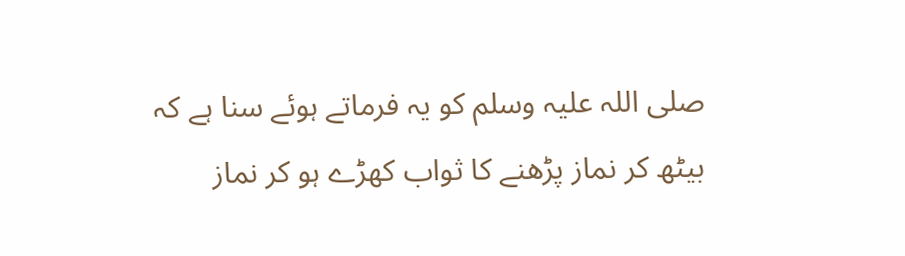صلی اللہ علیہ وسلم کو یہ فرماتے ہوئے سنا ہے کہ بیٹھ کر نماز پڑھنے کا ثواب کھڑے ہو کر نماز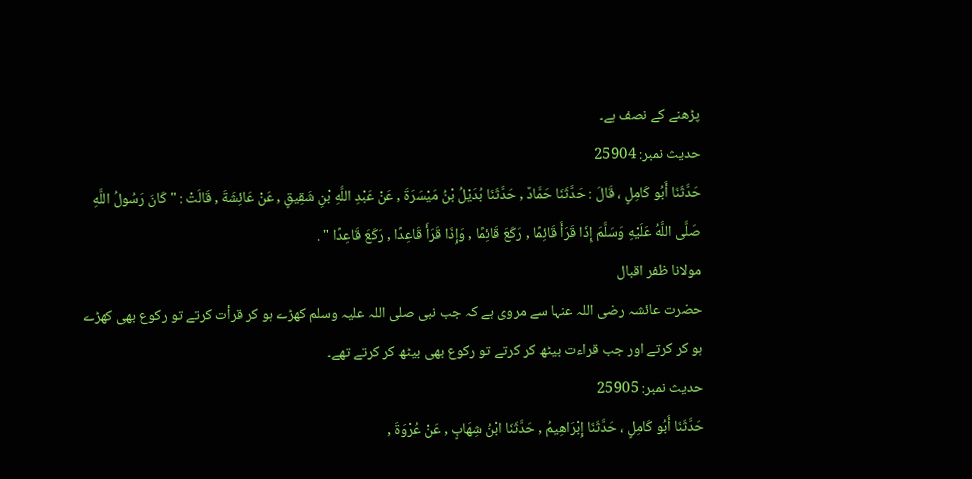پڑھنے کے نصف ہے۔
حدیث نمبر: 25904
حَدَّثَنَا أَبُو كَامِلٍ ، قَالَ : حَدَّثَنَا حَمَّادٌ , حَدَّثَنَا بُدَيْلُ بْنُ مَيْسَرَةَ , عَنْ عَبْدِ اللَّهِ بْنِ شَقِيقٍ , عَنْ عَائِشَةَ , قَالَتْ : " كَانَ رَسُولُ اللَّهِ صَلَّى اللَّهُ عَلَيْهِ وَسَلَّمَ إِذَا قَرَأَ قَائِمًا , رَكَعَ قَائِمًا , وَإِذَا قَرَأَ قَاعِدًا , رَكَعَ قَاعِدًا " .
مولانا ظفر اقبال
حضرت عائشہ رضی اللہ عنہا سے مروی ہے کہ جب نبی صلی اللہ علیہ وسلم کھڑے ہو کر قرأت کرتے تو رکوع بھی کھڑے ہو کر کرتے اور جب قراءت بیٹھ کر کرتے تو رکوع بھی بیٹھ کر کرتے تھے۔
حدیث نمبر: 25905
حَدَّثَنَا أَبُو كَامِلٍ ، حَدَّثَنَا إِبْرَاهِيمُ , حَدَّثَنَا ابْنُ شِهَابٍ , عَنْ عُرْوَةَ ,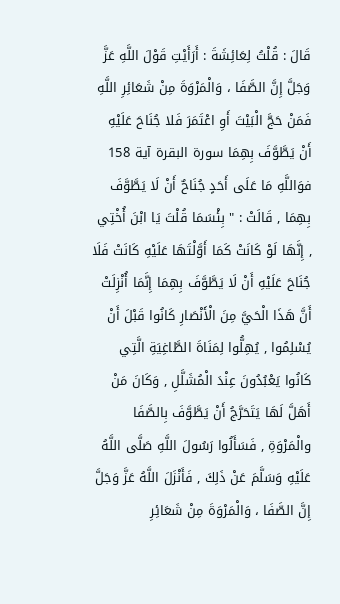قَالَ : قُلْتُ لِعَائِشَةَ : أَرَأَيْتِ قَوْلَ اللَّهِ عَزَّ وَجَلَّ إِنَّ الصَّفَا ، وَالْمَرْوَةَ مِنْ شَعَائِرِ اللَّهِ فَمَنْ حَجَّ الْبَيْتَ أَوِ اعْتَمَرَ فَلا جُنَاحَ عَلَيْهِ أَنْ يَطَّوَّفَ بِهِمَا سورة البقرة آية 158 فوَاللَّهِ مَا عَلَى أَحَدٍ جُنَاحٌ أَنْ لَا يَطَّوَّفَ بِهِمَا , قَالَتْ : " بِئْسَمَا قُلْتَ يَا ابْنَ أُخْتِي , إِنَّهَا لَوْ كَانَتْ كَمَا أَوَّلْتَهَا عَلَيْهِ كَانَتْ فَلَا جُنَاحَ عَلَيْهِ أَنْ لَا يَطَّوَّفَ بِهِمَا إِنَّمَا أُنْزِلَتْ أَنَّ هَذَا الْحَيَّ مِنَ الْأَنْصَارِ كَانُوا قَبْلَ أَنْ يُسْلِمُوا , يُهِلُّوا لِمَنَاةَ الطَّاغِيَةِ الَّتِي كَانُوا يَعْبُدُونَ عِنْدَ الْمُشَلَّلِ , وَكَانَ مَنْ أَهَلَّ لَهَا يَتَحَرَّجُ أَنْ يَطَّوَّفَ بِالصَّفَا والْمَرْوَةِ , فَسَأَلُوا رَسُولَ اللَّهِ صَلَّى اللَّهُ عَلَيْهِ وَسَلَّمَ عَنْ ذَلِكَ , فَأَنْزَلَ اللَّهُ عَزَّ وَجَلَّ إِنَّ الصَّفَا ، وَالْمَرْوَةَ مِنْ شَعَائِرِ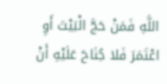اللَّهِ فَمَنْ حَجَّ الْبَيْتَ أَوِ اعْتَمَرَ فَلا جُنَاحَ عَلَيْهِ أَنْ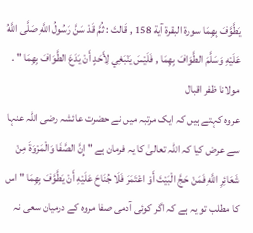يَطَّوَّفَ بِهِمَا سورة البقرة آية 158 , قَالتَ : ثُمَّ قَدْ سَنَّ رَسُولُ اللَّهِ صَلَّى اللَّهُ عَلَيْهِ وَسَلَّمَ الطَّوَافَ بِهِمَا , فَلَيْسَ يَنْبَغِي لِأَحَدٍ أَنْ يَدَعَ الطَّوَافَ بِهِمَا " .
مولانا ظفر اقبال
عروہ کہتے ہیں کہ ایک مرتبہ میں نے حضرت عائشہ رضی اللہ عنہا سے عرض کیا کہ اللہ تعالیٰ کا یہ فرمان ہے " إِنَّ الصَّفَا وَالْمَرْوَةَ مِنْ شَعَائِرِ اللَّهِ فَمَنْ حَجَّ الْبَيْتَ أَوْ اعْتَمَرَ فَلَا جُنَاحَ عَلَيْهِ أَنْ يَطَّوَّفَ بِهِمَا " اس کا مطلب تو یہ ہے کہ اگر کوئی آدمی صفا مروہ کے درمیان سعی نہ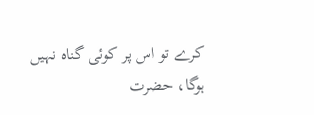کرے تو اس پر کوئی گناہ نہیں ہوگا، حضرت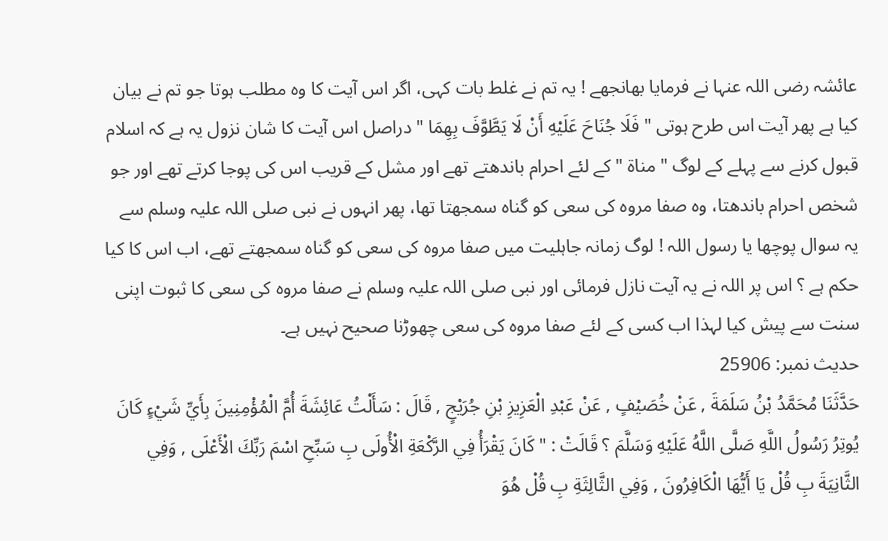عائشہ رضی اللہ عنہا نے فرمایا بھانجھے ! یہ تم نے غلط بات کہی، اگر اس آیت کا وہ مطلب ہوتا جو تم نے بیان کیا ہے پھر آیت اس طرح ہوتی " فَلَا جُنَاحَ عَلَيْهِ أَنْ لَا يَطَّوَّفَ بِهِمَا " دراصل اس آیت کا شان نزول یہ ہے کہ اسلام قبول کرنے سے پہلے کے لوگ " مناۃ " کے لئے احرام باندھتے تھے اور مشل کے قریب اس کی پوجا کرتے تھے اور جو شخص احرام باندھتا، وہ صفا مروہ کی سعی کو گناہ سمجھتا تھا، پھر انہوں نے نبی صلی اللہ علیہ وسلم سے یہ سوال پوچھا یا رسول اللہ ! لوگ زمانہ جاہلیت میں صفا مروہ کی سعی کو گناہ سمجھتے تھے، اب اس کا کیا حکم ہے ؟ اس پر اللہ نے یہ آیت نازل فرمائی اور نبی صلی اللہ علیہ وسلم نے صفا مروہ کی سعی کا ثبوت اپنی سنت سے پیش کیا لہذا اب کسی کے لئے صفا مروہ کی سعی چھوڑنا صحیح نہیں ہے۔
حدیث نمبر: 25906
حَدَّثَنَا مُحَمَّدُ بْنُ سَلَمَةَ , عَنْ خُصَيْفٍ , عَنْ عَبْدِ الْعَزِيزِ بْنِ جُرَيْجٍ , قَالَ : سَأَلْتُ عَائِشَةَ أُمَّ الْمُؤْمِنِينَ بِأَيِّ شَيْءٍ كَانَ يُوتِرُ رَسُولُ اللَّهِ صَلَّى اللَّهُ عَلَيْهِ وَسَلَّمَ ؟ قَالَتْ : " كَانَ يَقْرَأُ فِي الرَّكْعَةِ الْأُولَى بِ سَبِّحِ اسْمَ رَبِّكَ الْأَعْلَى , وَفِي الثَّانِيَةَ بِ قُلْ يَا أَيُّهَا الْكَافِرُونَ , وَفِي الثَّالِثَةِ بِ قُلْ هُوَ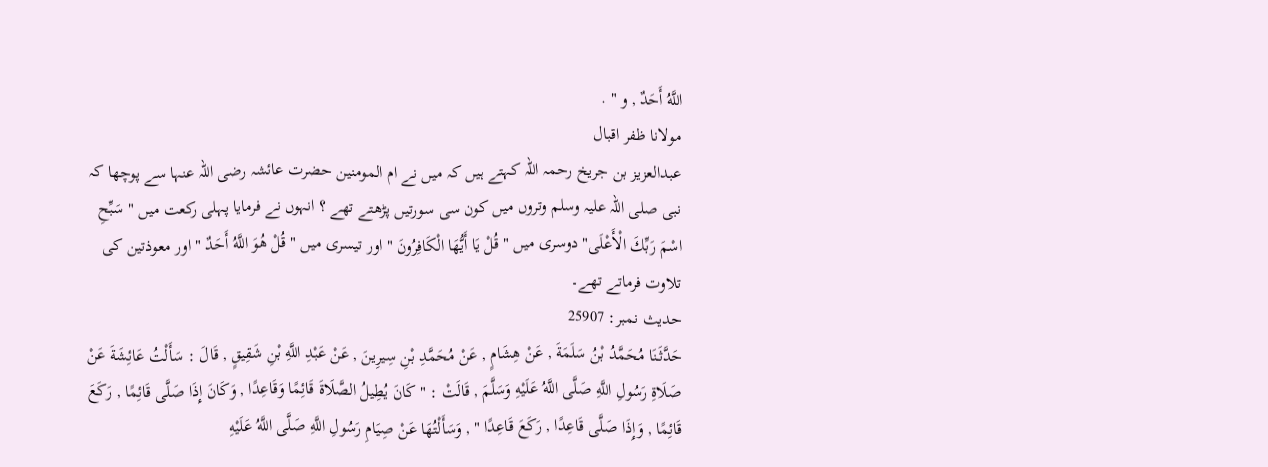اللَّهُ أَحَدٌ , و " .
مولانا ظفر اقبال
عبدالعزیز بن جریخ رحمہ اللہ کہتے ہیں کہ میں نے ام المومنین حضرت عائشہ رضی اللہ عنہا سے پوچھا کہ نبی صلی اللہ علیہ وسلم وتروں میں کون سی سورتیں پڑھتے تھے ؟ انہوں نے فرمایا پہلی رکعت میں " سَبِّحِ اسْمَ رَبِّكَ الْأَعْلَى" دوسری میں " قُلْ يَا أَيُّهَا الْكَافِرُونَ " اور تیسری میں " قُلْ هُوَ اللَّهُ أَحَدٌ " اور معوذتین کی تلاوت فرماتے تھے۔
حدیث نمبر: 25907
حَدَّثَنَا مُحَمَّدُ بْنُ سَلَمَةَ , عَنْ هِشَامٍ , عَنْ مُحَمَّدِ بْنِ سِيرِينَ , عَنْ عَبْدِ اللَّهِ بْنِ شَقِيقٍ , قَالَ : سَأَلْتُ عَائِشَةَ عَنْ صَلَاةِ رَسُولِ اللَّهِ صَلَّى اللَّهُ عَلَيْهِ وَسَلَّمَ , قَالَتْ : " كَانَ يُطِيلُ الصَّلَاةَ قَائِمًا وَقَاعِدًا , وَكَانَ إِذَا صَلَّى قَائِمًا , رَكَعَ قَائِمًا , وَإِذَا صَلَّى قَاعِدًا , رَكَعَ قَاعِدًا " , وَسَأَلْتُهَا عَنْ صِيَامِ رَسُولِ اللَّهِ صَلَّى اللَّهُ عَلَيْهِ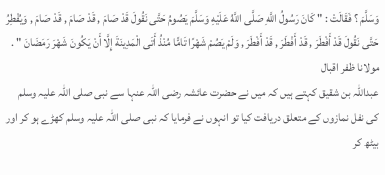وَسَلَّمَ ؟ فَقَالَتْ : " كَانَ رَسُولُ اللَّهِ صَلَّى اللَّهُ عَلَيْهِ وَسَلَّمَ يَصُومُ حَتَّى نَقُولَ قَدْ صَامَ , قَدْ صَامَ , قَدْ صَامَ , وَيُفْطِرُ حَتَّى نَقُولَ قَدْ أَفْطَرَ , قَدْ أَفْطَرَ , قَدْ أَفْطَرَ , وَلَمْ يَصُمْ شَهْرًا تَامًّا مُنْذُ أَتَى الْمَدِينَةَ إِلَّا أَنْ يَكُونَ شَهْرَ رَمَضَانَ " .
مولانا ظفر اقبال
عبداللہ بن شقیق کہتے ہیں کہ میں نے حضرت عائشہ رضی اللہ عنہا سے نبی صلی اللہ علیہ وسلم کی نفل نمازوں کے متعلق دریافت کیا تو انہوں نے فرمایا کہ نبی صلی اللہ علیہ وسلم کھڑے ہو کر اور بیٹھ کر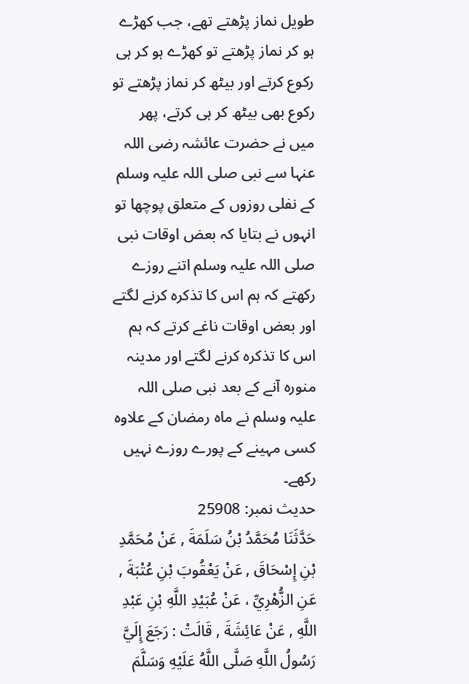طویل نماز پڑھتے تھے، جب کھڑے ہو کر نماز پڑھتے تو کھڑے ہو کر ہی رکوع کرتے اور بیٹھ کر نماز پڑھتے تو رکوع بھی بیٹھ کر ہی کرتے، پھر میں نے حضرت عائشہ رضی اللہ عنہا سے نبی صلی اللہ علیہ وسلم کے نفلی روزوں کے متعلق پوچھا تو انہوں نے بتایا کہ بعض اوقات نبی صلی اللہ علیہ وسلم اتنے روزے رکھتے کہ ہم اس کا تذکرہ کرنے لگتے اور بعض اوقات ناغے کرتے کہ ہم اس کا تذکرہ کرنے لگتے اور مدینہ منورہ آنے کے بعد نبی صلی اللہ علیہ وسلم نے ماہ رمضان کے علاوہ کسی مہینے کے پورے روزے نہیں رکھے۔
حدیث نمبر: 25908
حَدَّثَنَا مُحَمَّدُ بْنُ سَلَمَةَ , عَنْ مُحَمَّدِ بْنِ إِسْحَاقَ , عَنْ يَعْقُوبَ بْنِ عُتْبَةَ , عَنِ الزُّهْرِيِّ ، عَنْ عُبَيْدِ اللَّهِ بْنِ عَبْدِ اللَّهِ , عَنْ عَائِشَةَ , قَالَتْ : رَجَعَ إِلَيَّ رَسُولُ اللَّهِ صَلَّى اللَّهُ عَلَيْهِ وَسَلَّمَ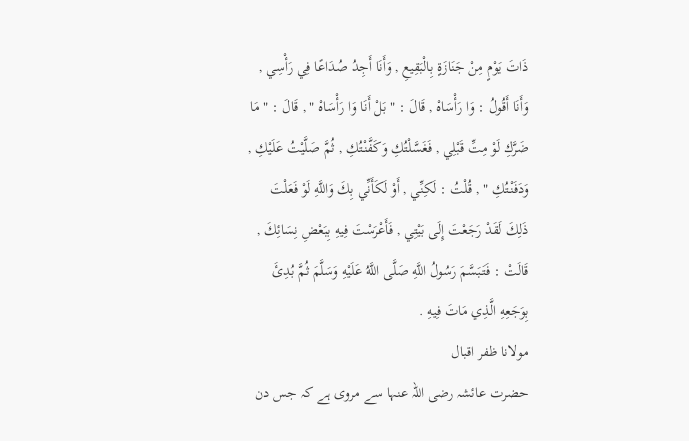ذَاتَ يَوْمٍ مِنْ جَنَازَةٍ بِالْبَقِيعِ , وَأَنَا أَجِدُ صُدَاعًا فِي رَأْسِي , وَأَنَا أَقُولُ : وَا رَأْسَاهْ , قَالَ : " بَلْ أَنَا وَا رَأْسَاهْ " , قَالَ : " مَا ضَرَّكِ لَوْ مِتِّ قَبْلِي , فَغَسَّلْتُكِ وَكَفَّنْتُكِ , ثُمَّ صَلَّيْتُ عَلَيْكِ , وَدَفَنْتُكِ " , قُلْتُ : لَكِنِّي , أَوْ لَكَأَنِّي بِكَ وَاللَّهِ لَوْ فَعَلْتَ ذَلِكَ لَقَدْ رَجَعْتَ إِلَى بَيْتِي , فَأَعْرَسْتَ فِيهِ بِبَعْضِ نِسَائِكَ , قَالَتْ : فَتَبَسَّمَ رَسُولُ اللَّهِ صَلَّى اللَّهُ عَلَيْهِ وَسَلَّمَ ثُمَّ بُدِئَ بِوَجَعِهِ الَّذِي مَاتَ فِيهِ .
مولانا ظفر اقبال
حضرت عائشہ رضی اللہ عنہا سے مروی ہے کہ جس دن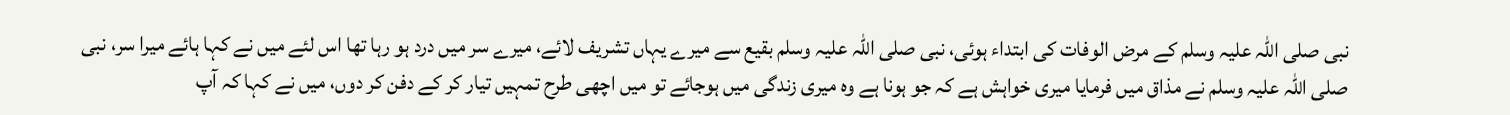نبی صلی اللہ علیہ وسلم کے مرض الوفات کی ابتداء ہوئی، نبی صلی اللہ علیہ وسلم بقیع سے میرے یہاں تشریف لائے، میرے سر میں درد ہو رہا تھا اس لئے میں نے کہا ہائے میرا سر، نبی صلی اللہ علیہ وسلم نے مذاق میں فرمایا میری خواہش ہے کہ جو ہونا ہے وہ میری زندگی میں ہوجائے تو میں اچھی طرح تمہیں تیار کر کے دفن کر دوں، میں نے کہا کہ آپ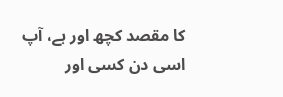کا مقصد کچھ اور ہے، آپ اسی دن کسی اور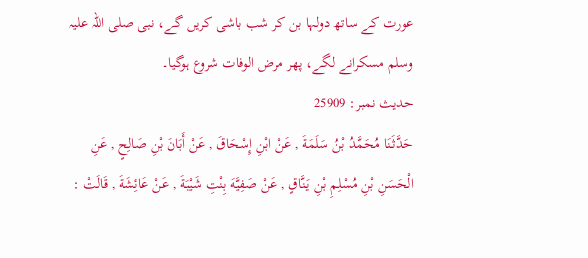عورت کے ساتھ دولہا بن کر شب باشی کریں گے، نبی صلی اللہ علیہ وسلم مسکرانے لگے، پھر مرض الوفات شروع ہوگیا۔
حدیث نمبر: 25909
حَدَّثَنَا مُحَمَّدُ بْنُ سَلَمَةَ , عَنْ ابْنِ إِسْحَاقَ , عَنْ أَبَانَ بْنِ صَالِحٍ , عَنِ الْحَسَنِ بْنِ مُسْلِمِ بْنِ يَنَّاقٍ , عَنْ صَفِيَّهَ بِنْتِ شَيْبَةَ , عَنْ عَائِشَةَ , قَالَتْ :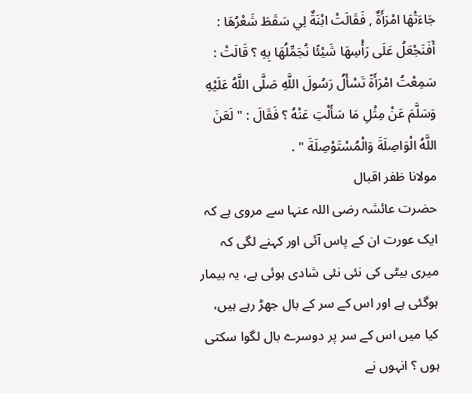جَاءَتْهَا امْرَأَةٌ , فَقَالَتْ ابْنَةٌ لِي سَقَطَ شَعْرُهَا : أَفَنَجْعَلُ عَلَى رَأْسِهَا شَيْئًا نُجَمِّلُهَا بِهِ ؟ قَالَتْ : سَمِعْتُ امْرَأَةً تَسْأَلُ رَسُولَ اللَّهِ صَلَّى اللَّهُ عَلَيْهِ وَسَلَّمَ عَنْ مِثْلِ مَا سَأَلْتِ عَنْهُ ؟ فَقَالَ : " لَعَنَ اللَّهُ الْوَاصِلَةَ وَالْمُسْتَوْصِلَةَ " .
مولانا ظفر اقبال
حضرت عائشہ رضی اللہ عنہا سے مروی ہے کہ ایک عورت ان کے پاس آئی اور کہنے لگی کہ میری بیٹی کی نئی نئی شادی ہوئی ہے، یہ بیمار ہوگئی ہے اور اس کے سر کے بال جھڑ رہے ہیں، کیا میں اس کے سر پر دوسرے بال لگوا سکتی ہوں ؟ انہوں نے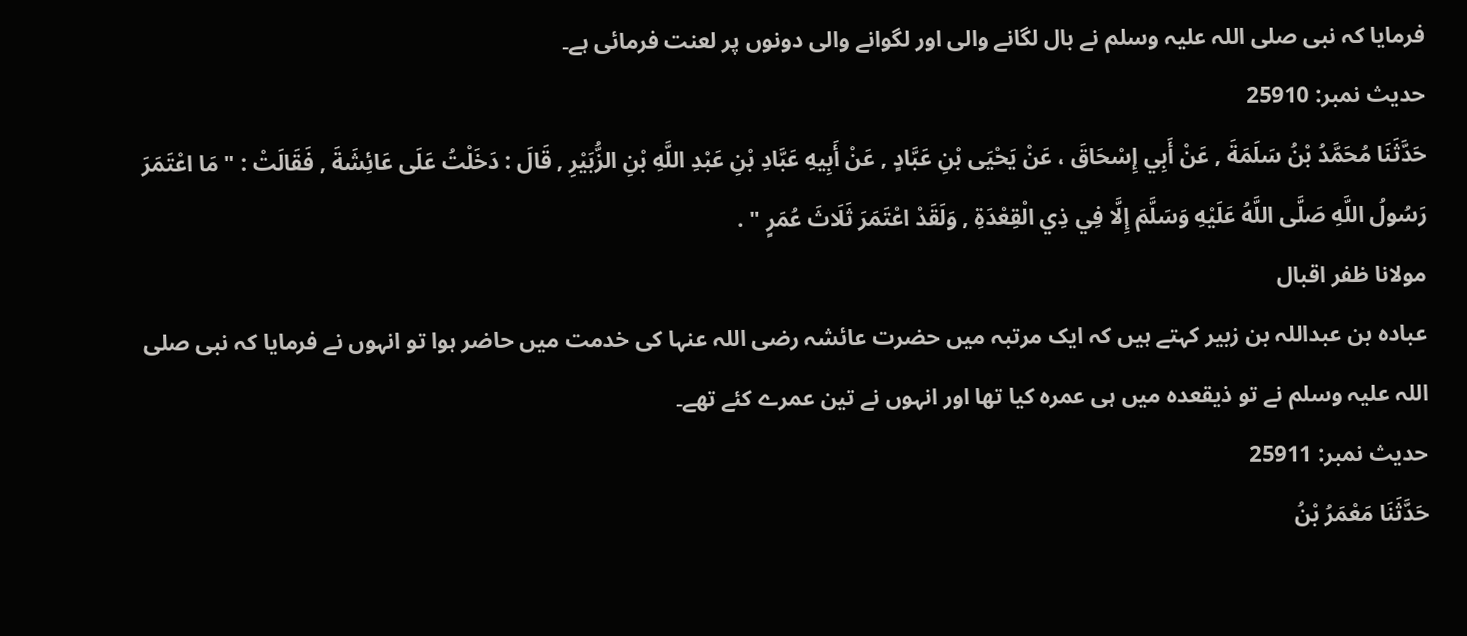فرمایا کہ نبی صلی اللہ علیہ وسلم نے بال لگانے والی اور لگوانے والی دونوں پر لعنت فرمائی ہے۔
حدیث نمبر: 25910
حَدَّثَنَا مُحَمَّدُ بْنُ سَلَمَةَ , عَنْ أَبِي إِسْحَاقَ ، عَنْ يَحْيَى بْنِ عَبَّادٍ , عَنْ أَبِيهِ عَبَّادِ بْنِ عَبْدِ اللَّهِ بْنِ الزُّبَيْرِ , قَالَ : دَخَلْتُ عَلَى عَائِشَةَ , فَقَالَتْ : " مَا اعْتَمَرَ رَسُولُ اللَّهِ صَلَّى اللَّهُ عَلَيْهِ وَسَلَّمَ إِلَّا فِي ذِي الْقِعْدَةِ , وَلَقَدْ اعْتَمَرَ ثَلَاثَ عُمَرٍ " .
مولانا ظفر اقبال
عبادہ بن عبداللہ بن زبیر کہتے ہیں کہ ایک مرتبہ میں حضرت عائشہ رضی اللہ عنہا کی خدمت میں حاضر ہوا تو انہوں نے فرمایا کہ نبی صلی اللہ علیہ وسلم نے تو ذیقعدہ میں ہی عمرہ کیا تھا اور انہوں نے تین عمرے کئے تھے۔
حدیث نمبر: 25911
حَدَّثَنَا مَعْمَرُ بْنُ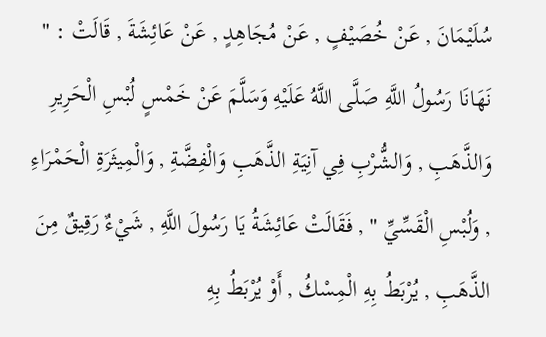سُلَيْمَانَ , عَنْ خُصَيْفٍ , عَنْ مُجَاهِدٍ , عَنْ عَائِشَةَ , قَالَتْ : " نَهَانَا رَسُولُ اللَّهِ صَلَّى اللَّهُ عَلَيْهِ وَسَلَّمَ عَنْ خَمْسٍ لُبْسِ الْحَرِيرِ وَالذَّهَبِ , وَالشُّرْبِ فِي آنِيَةِ الذَّهَبِ وَالْفِضَّةِ , وَالْمِيثَرَةِ الْحَمْرَاءِ , وَلُبْسِ الْقَسِّيِّ " , فَقَالَتْ عَائِشَةُ يَا رَسُولَ اللَّهِ , شَيْءٌ رَقِيقٌ مِنَ الذَّهَبِ , يُرْبَطُ بِهِ الْمِسْكُ , أَوْ يُرْبَطُ بِهِ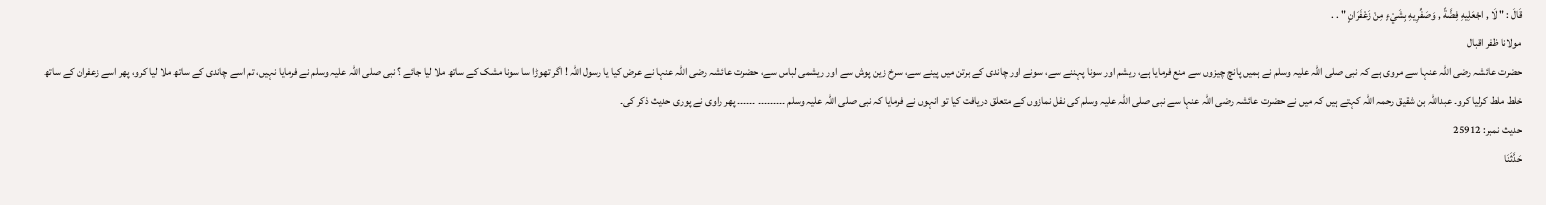قَالَ : " لَا , اجْعَلِيهِ فِضَّةً , وَصَفِّرِيهِ بِشَيْءٍ مِنْ زَعْفَرَانٍ " . .
مولانا ظفر اقبال
حضرت عائشہ رضی اللہ عنہا سے مروی ہے کہ نبی صلی اللہ علیہ وسلم نے ہمیں پانچ چیزوں سے منع فرمایا ہے، ریشم اور سونا پہننے سے، سونے اور چاندی کے برتن میں پینے سے، سرخ زین پوش سے اور ریشمی لباس سے، حضرت عائشہ رضی اللہ عنہا نے عرض کیا یا رسول اللہ ! اگر تھوڑا سا سونا مشک کے ساتھ ملا لیا جائے ؟ نبی صلی اللہ علیہ وسلم نے فرمایا نہیں، تم اسے چاندی کے ساتھ ملا لیا کرو، پھر اسے زعفران کے ساتھ خلط ملط کرلیا کرو۔ عبداللہ بن شقیق رحمہ اللہ کہتے ہیں کہ میں نے حضرت عائشہ رضی اللہ عنہا سے نبی صلی اللہ علیہ وسلم کی نفل نمازوں کے متعلق دریافت کیا تو انہوں نے فرمایا کہ نبی صلی اللہ علیہ وسلم ۔۔۔۔۔۔۔۔۔ ۔۔۔۔۔۔ پھر راوی نے پوری حدیث ذکر کی۔
حدیث نمبر: 25912
حَدَّثَنَا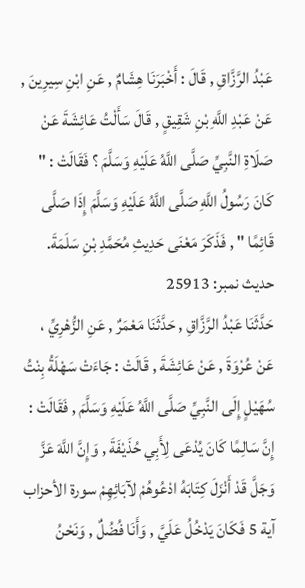عَبْدُ الرَّزَّاقِ , قَالَ : أَخْبَرَنَا هِشَامٌ , عَنِ ابْنِ سِيرِينَ , عَنْ عَبْدِ اللَّهِ بْنِ شَقِيقٍ , قَالَ سَأَلْتُ عَائِشَةَ عَنْ صَلَاةِ النَّبِيِّ صَلَّى اللَّهُ عَلَيْهِ وَسَلَّمَ ؟ فَقَالَتْ : " كَانَ رَسُولُ اللَّهِ صَلَّى اللَّهُ عَلَيْهِ وَسَلَّمَ إِذَا صَلَّى قَائِمًا " , فَذَكَرَ مَعْنَى حَدِيثِ مُحَمَّدِ بْنِ سَلَمَةَ.
حدیث نمبر: 25913
حَدَّثَنَا عَبْدُ الرَّزَّاقِ , حَدَّثَنَا مَعْمَرٌ , عَنِ الزُّهْرِيِّ ، عَنْ عُرْوَةَ , عَنْ عَائِشَةَ , قَالَتْ : جَاءَتْ سَهْلَةُ بِنْتُ سُهَيْلٍ إِلَى النَّبِيِّ صَلَّى اللَّهُ عَلَيْهِ وَسَلَّمَ , فَقَالَتْ : إِنَّ سَالِمًا كَانَ يُدْعَى لِأَبِي حُذَيْفَةَ , وَإِنَّ اللَّهَ عَزَّ وَجَلَّ قَدْ أَنْزَلَ كِتَابَهُ ادْعُوهُمْ لآبَائِهِمْ سورة الأحزاب آية 5 فَكَانَ يَدْخُلُ عَلَيَّ , وَأَنَا فُضُلٌ , وَنَحْنُ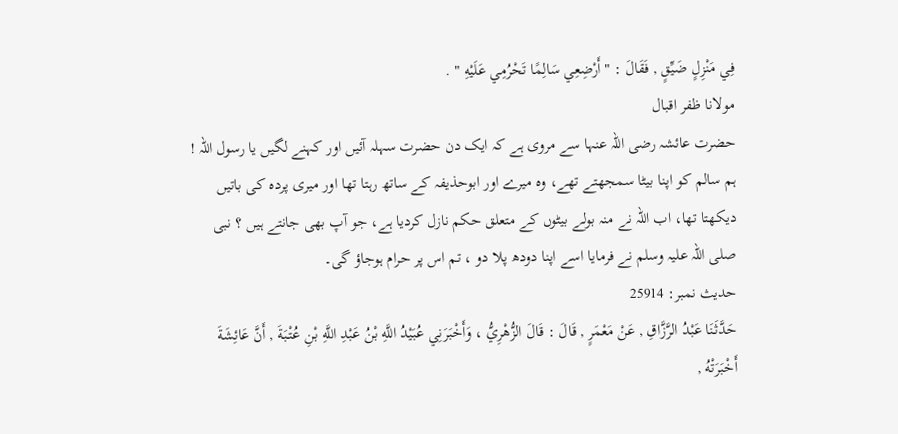فِي مَنْزِلٍ ضَيِّقٍ , فَقَالَ : " أَرْضِعِي سَالِمًا تَحْرُمِي عَلَيْهِ " .
مولانا ظفر اقبال
حضرت عائشہ رضی اللہ عنہا سے مروی ہے کہ ایک دن حضرت سہلہ آئیں اور کہنے لگیں یا رسول اللہ ! ہم سالم کو اپنا بیٹا سمجھتے تھے، وہ میرے اور ابوحذیفہ کے ساتھ رہتا تھا اور میری پردہ کی باتیں دیکھتا تھا، اب اللہ نے منہ بولے بیٹوں کے متعلق حکم نازل کردیا ہے، جو آپ بھی جانتے ہیں ؟ نبی صلی اللہ علیہ وسلم نے فرمایا اسے اپنا دودھ پلا دو ، تم اس پر حرام ہوجاؤ گی۔
حدیث نمبر: 25914
حَدَّثَنَا عَبْدُ الرَّزَّاقِ , عَنْ مَعْمَرٍ , قَالَ : قَالَ الزُّهْرِيُّ ، وَأَخْبَرَنِي عُبَيْدُ اللَّهِ بْنُ عَبْدِ اللَّهِ بْنِ عُتْبَةَ , أَنَّ عَائِشَةَ أَخْبَرَتْهُ ,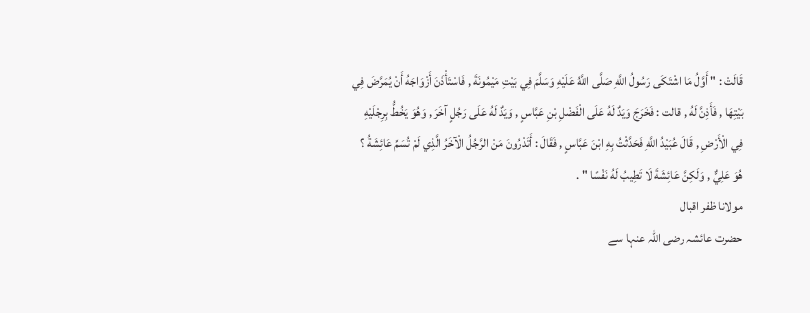قَالَتْ : " أَوَّلُ مَا اشْتَكَى رَسُولُ اللَّهِ صَلَّى اللَّهُ عَلَيْهِ وَسَلَّمَ فِي بَيْتِ مَيْمُونَةَ , فَاسْتَأْذَنَ أَزْوَاجَهُ أَنْ يُمَرَّضَ فِي بَيْتِهَا , فَأَذِنَّ لَهُ , قالت : فَخَرَجَ وَيَدٌ لَهُ عَلَى الْفَضْلِ بْنِ عَبَّاسٍ , وَيَدٌ لَهُ عَلَى رَجُلٍ آخَرَ , وَهُوَ يَخُطُّ بِرِجْلَيْهِ فِي الْأَرْضِ , قَالَ عُبَيْدُ اللَّهِ فَحَدَّثْتُ بِهِ ابْنَ عَبَّاسٍ , فَقَالَ : أَتَدْرُونَ مَنْ الرَّجُلُ الْآخَرُ الَّذِي لَمْ تُسَمِّ عَائِشَةُ ؟ هُوَ عَلِيٌّ , وَلَكِنَّ عَائِشَةَ لَا تَطِيبُ لَهُ نَفْسًا " .
مولانا ظفر اقبال
حضرت عائشہ رضی اللہ عنہا سے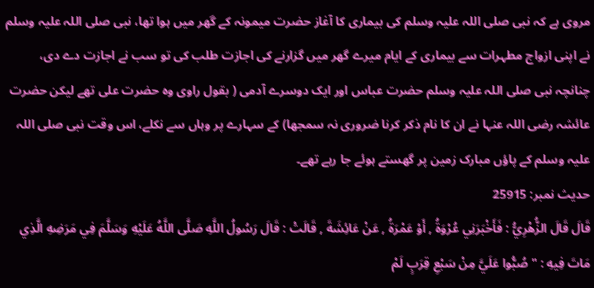مروی ہے کہ نبی صلی اللہ علیہ وسلم کی بیماری کا آغاز حضرت میمونہ کے گھر میں ہوا تھا، نبی صلی اللہ علیہ وسلم نے اپنی ازواج مطہرات سے بیماری کے ایام میرے گھر میں گزارنے کی اجازت طلب کی تو سب نے اجازت دے دی، چنانچہ نبی صلی اللہ علیہ وسلم حضرت عباس اور ایک دوسرے آدمی ( بقول راوی وہ حضرت علی تھے لیکن حضرت عائشہ رضی اللہ عنہا نے ان کا نام ذکر کرنا ضروری نہ سمجھا) کے سہارے پر وہاں سے نکلے، اس وقت نبی صلی اللہ علیہ وسلم کے پاؤں مبارک زمین پر گھستے ہوئے جا رہے تھے۔
حدیث نمبر: 25915
قَالَ قَالَ الزُّهْرِيُّ : فَأَخْبَرَنِي عُرْوَةُ , أَوْ عَمْرَةُ , عَنْ عَائِشَةَ , قَالَتْ : قَالَ رَسُولُ اللَّهِ صَلَّى اللَّهُ عَلَيْهِ وَسَلَّمَ فِي مَرَضِهِ الَّذِي مَاتَ فِيهِ : " صُبُّوا عَلَيَّ مِنْ سَبْعِ قِرَبٍ لَمْ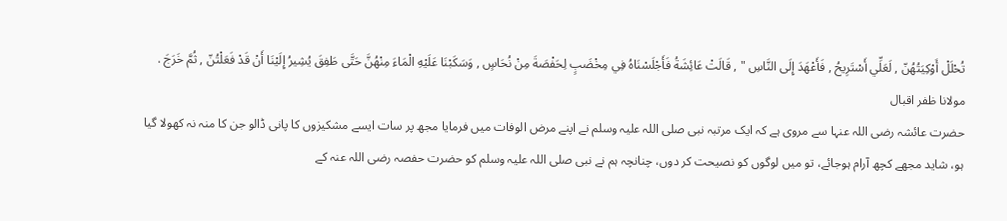تُحْلَلْ أَوْكِيَتُهُنّ , لَعَلِّي أَسْتَرِيحُ , فَأَعْهَدَ إِلَى النَّاسِ " , قَالَتْ عَائِشَةُ فَأَجْلَسْنَاهُ فِي مِخْضَبٍ لِحَفْصَةَ مِنْ نُحَاسٍ , وَسَكَبْنَا عَلَيْهِ الْمَاءَ مِنْهُنَّ حَتَّى طَفِقَ يُشِيرُ إِلَيْنَا أَنْ قَدْ فَعَلْتُنّ , ثُمَّ خَرَجَ .
مولانا ظفر اقبال
حضرت عائشہ رضی اللہ عنہا سے مروی ہے کہ ایک مرتبہ نبی صلی اللہ علیہ وسلم نے اپنے مرض الوفات میں فرمایا مجھ پر سات ایسے مشکیزوں کا پانی ڈالو جن کا منہ نہ کھولا گیا ہو، شاید مجھے کچھ آرام ہوجائے، تو میں لوگوں کو نصیحت کر دوں، چنانچہ ہم نے نبی صلی اللہ علیہ وسلم کو حضرت حفصہ رضی اللہ عنہ کے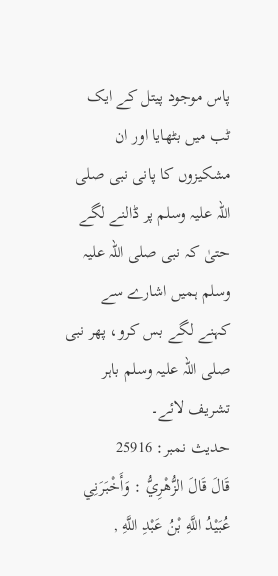پاس موجود پیتل کے ایک ٹب میں بٹھایا اور ان مشکیزوں کا پانی نبی صلی اللہ علیہ وسلم پر ڈالنے لگے حتیٰ کہ نبی صلی اللہ علیہ وسلم ہمیں اشارے سے کہنے لگے بس کرو، پھر نبی صلی اللہ علیہ وسلم باہر تشریف لائے۔
حدیث نمبر: 25916
قَالَ قَالَ الزُّهْرِيُّ : وَأَخْبَرَنِي عُبَيْدُ اللَّهِ بْنُ عَبْدِ اللَّهِ ,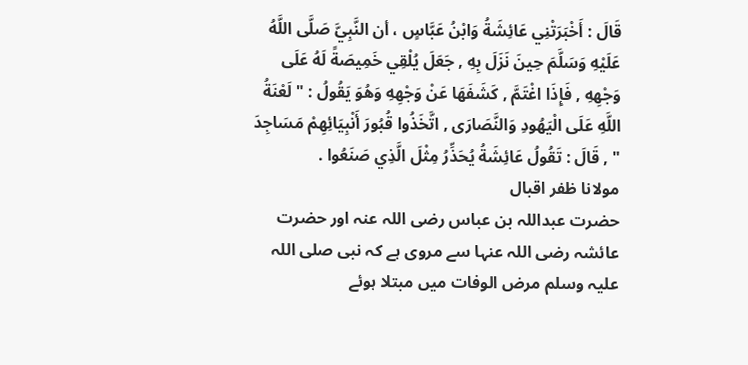قَالَ : أَخْبَرَتْنِي عَائِشَةُ وَابْنُ عَبَّاسٍ ، أن النَّبِيَّ صَلَّى اللَّهُ عَلَيْهِ وَسَلَّمَ حِينَ نَزَلَ بِهِ , جَعَلَ يُلْقِي خَمِيصَةً لَهُ عَلَى وَجْهِهِ , فَإِذَا اغْتَمَّ , كَشَفَهَا عَنْ وَجْهِهِ وَهُوَ يَقُولُ : " لَعْنَةُ اللَّهِ عَلَى الْيَهُودِ وَالنَّصَارَى , اتَّخَذُوا قُبُورَ أَنْبِيَائِهِمْ مَسَاجِدَ " , قَالَ : تَقُولُ عَائِشَةُ يُحَذِّرُ مِثْلَ الَّذِي صَنَعُوا .
مولانا ظفر اقبال
حضرت عبداللہ بن عباس رضی اللہ عنہ اور حضرت عائشہ رضی اللہ عنہا سے مروی ہے کہ نبی صلی اللہ علیہ وسلم مرض الوفات میں مبتلا ہوئے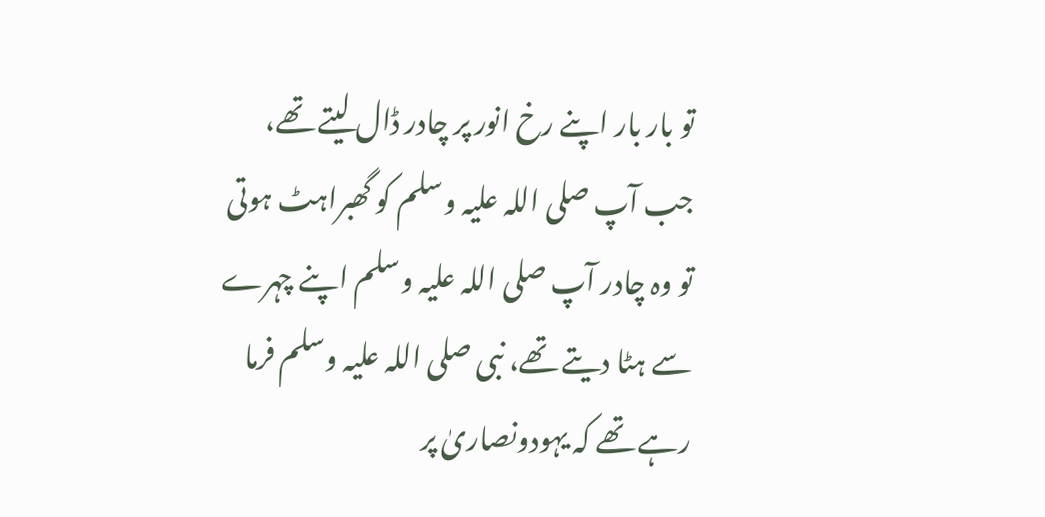تو بار بار اپنے رخ انور پر چادر ڈال لیتے تھے، جب آپ صلی اللہ علیہ وسلم کو گھبراہٹ ہوتی تو وہ چادر آپ صلی اللہ علیہ وسلم اپنے چہرے سے ہٹا دیتے تھے، نبی صلی اللہ علیہ وسلم فرما رہے تھے کہ یہودونصاریٰ پر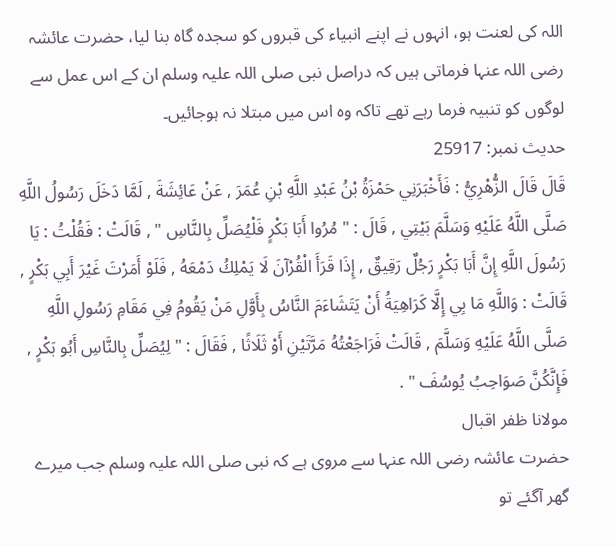اللہ کی لعنت ہو، انہوں نے اپنے انبیاء کی قبروں کو سجدہ گاہ بنا لیا، حضرت عائشہ رضی اللہ عنہا فرماتی ہیں کہ دراصل نبی صلی اللہ علیہ وسلم ان کے اس عمل سے لوگوں کو تنبیہ فرما رہے تھے تاکہ وہ اس میں مبتلا نہ ہوجائیں۔
حدیث نمبر: 25917
قَالَ قَالَ الزُّهْرِيُّ : فَأَخْبَرَنِي حَمْزَةُ بْنُ عَبْدِ اللَّهِ بْنِ عُمَرَ , عَنْ عَائِشَةَ , لَمَّا دَخَلَ رَسُولُ اللَّهِ صَلَّى اللَّهُ عَلَيْهِ وَسَلَّمَ بَيْتِي , قَالَ : " مُرُوا أَبَا بَكْرٍ فَلْيُصَلِّ بِالنَّاسِ " , قَالَتْ : فَقُلْتُ : يَا رَسُولَ اللَّهِ إِنَّ أَبَا بَكْرٍ رَجُلٌ رَقِيقٌ , إِذَا قَرَأَ الْقُرْآنَ لَا يَمْلِكُ دَمْعَهُ , فَلَوْ أَمَرْتَ غَيْرَ أَبِي بَكْرٍ , قَالَتْ : وَاللَّهِ مَا بِي إِلَّا كَرَاهِيَةُ أَنْ يَتَشَاءَمَ النَّاسُ بِأَوَّلِ مَنْ يَقُومُ فِي مَقَامِ رَسُولِ اللَّهِ صَلَّى اللَّهُ عَلَيْهِ وَسَلَّمَ , قَالَتْ فَرَاجَعْتُهُ مَرَّتَيْنِ أَوْ ثَلَاثًا , فَقَالَ : " لِيُصَلِّ بِالنَّاسِ أَبُو بَكْرٍ , فَإِنَّكُنَّ صَوَاحِبُ يُوسُفَ " .
مولانا ظفر اقبال
حضرت عائشہ رضی اللہ عنہا سے مروی ہے کہ نبی صلی اللہ علیہ وسلم جب میرے گھر آگئے تو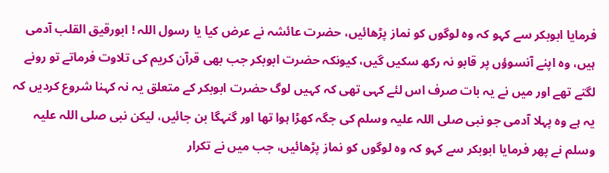فرمایا ابوبکر سے کہو کہ وہ لوگوں کو نماز پڑھائیں، حضرت عائشہ نے عرض کیا یا رسول اللہ ! ابورقیق القلب آدمی ہیں، وہ اپنے آنسوؤں پر قابو نہ رکھ سکیں گیں، کیونکہ حضرت ابوبکر جب بھی قرآن کریم کی تلاوت فرماتے تو رونے لگتے تھے اور میں نے یہ بات صرف اس لئے کہی تھی کہ کہیں لوگ حضرت ابوبکر کے متعلق یہ نہ کہنا شروع کردیں کہ یہ ہے وہ پہلا آدمی جو نبی صلی اللہ علیہ وسلم کی جگہ کھڑا ہوا تھا اور گنہگا بن جائیں، لیکن نبی صلی اللہ علیہ وسلم نے پھر فرمایا ابوبکر سے کہو کہ وہ لوگوں کو نماز پڑھائیں، جب میں نے تکرار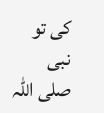کی تو نبی صلی اللہ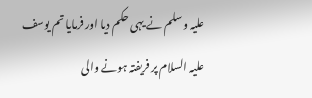علیہ وسلم نے یہی حکم دیا اور فرمایا تم یوسف علیہ السلام پر فریفتہ ہونے والی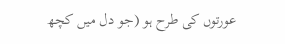عورتوں کی طرح ہو (جو دل میں کچھ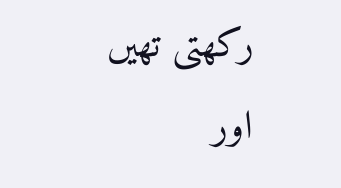رکھتی تھیں اور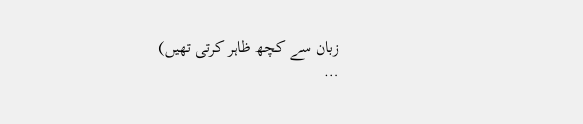زبان سے کچھ ظاہر کرتی تھیں)
…